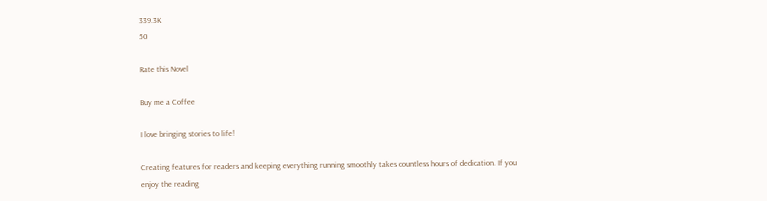339.3K
50

Rate this Novel

Buy me a Coffee

I love bringing stories to life!

Creating features for readers and keeping everything running smoothly takes countless hours of dedication. If you enjoy the reading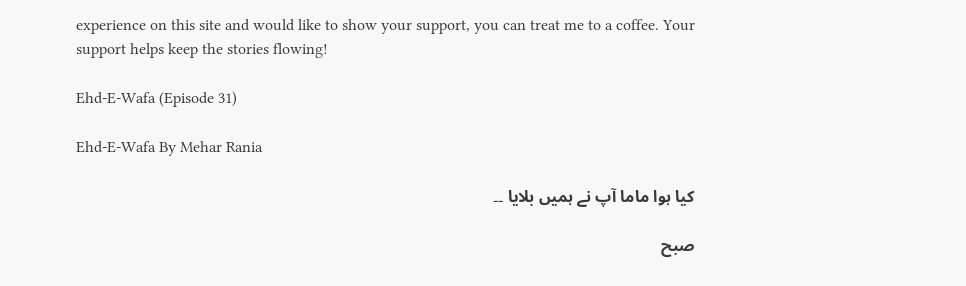experience on this site and would like to show your support, you can treat me to a coffee. Your support helps keep the stories flowing!

Ehd-E-Wafa (Episode 31)

Ehd-E-Wafa By Mehar Rania

کیا ہوا ماما آپ نے ہمیں بلایا ۔۔

صبح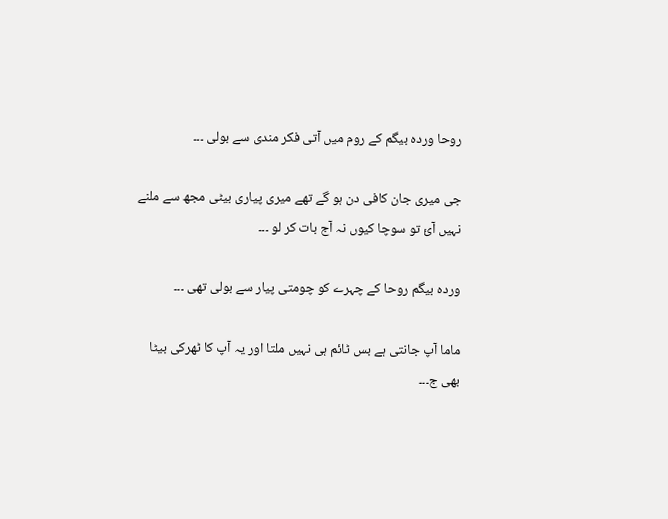روحا وردہ بیگم کے روم میں آتی فکر مندی سے بولی ۔۔۔

جی میری جان کافی دن ہو گے تھے میری پیاری بیٹی مجھ سے ملنے نہیں آئ تو سوچا کیوں نہ آج بات کر لو ۔۔۔

وردہ بیگم روحا کے چہرے کو چومتی پیار سے بولی تھی ۔۔۔

ماما آپ جانتی ہے بس ٹائم ہی نہیں ملتا اور یہ آپ کا ٹھرکی بیٹا بھی ج۔۔۔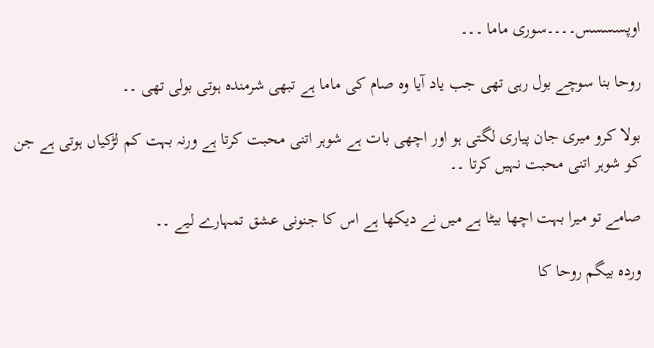اوپسسسس۔۔۔۔سوری ماما ۔۔۔

روحا بنا سوچے بول رہی تھی جب یاد آیا وہ صام کی ماما ہے تبھی شرمندہ ہوتی بولی تھی ۔۔

بولا کرو میری جان پیاری لگتی ہو اور اچھی بات ہے شوہر اتنی محبت کرتا ہے ورنہ بہت کم لڑکیاں ہوتی ہے جن کو شوہر اتنی محبت نہیں کرتا ۔۔

صامے تو میرا بہت اچھا بیٹا ہے میں نے دیکھا ہے اس کا جنونی عشق تمہارے لیے ۔۔

وردہ بیگم روحا کا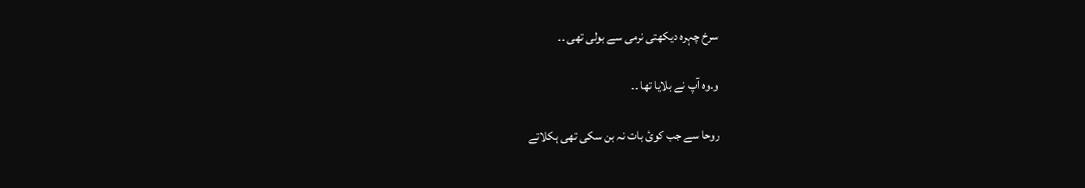سرخ چہرہ دیکھتی نرمی سے بولی تھی ۔۔

و۔وہ آپ نے بلایا تھا ۔۔

روحا سے جب کوئ بات نہ بن سکی تھی ہکلاتے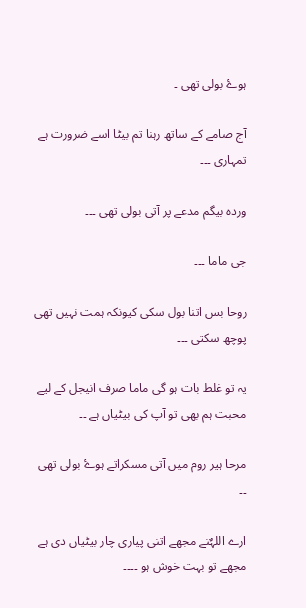ہوۓ بولی تھی ۔

آج صامے کے ساتھ رہنا تم بیٹا اسے ضرورت ہے تمہاری ۔۔۔

وردہ بیگم مدعے پر آتی بولی تھی ۔۔۔

جی ماما ۔۔۔

روحا بس اتنا بول سکی کیونکہ ہمت نہیں تھی پوچھ سکتی ۔۔۔

یہ تو غلط بات ہو گی ماما صرف انیجل کے لیے محبت ہم بھی تو آپ کی بیٹیاں ہے ۔۔

مرحا ہیر روم میں آتی مسکراتے ہوۓ بولی تھی ۔۔

ارے اللہٌنے مجھے اتنی پیاری چار بیٹیاں دی ہے مجھے تو بہت خوش ہو ۔۔۔۔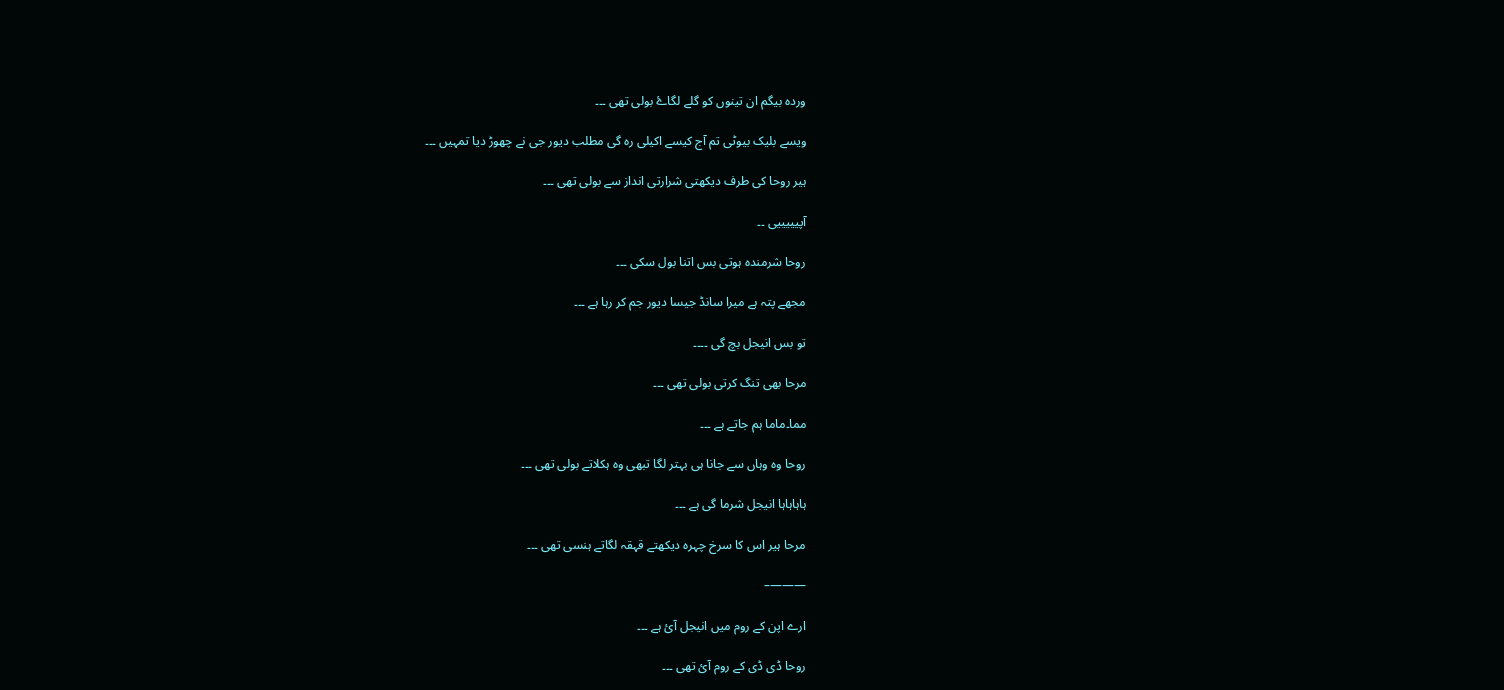وردہ بیگم ان تینوں کو گلے لگاۓ بولی تھی ۔۔۔

ویسے بلیک بیوٹی تم آج کیسے اکیلی رہ گی مطلب دیور جی نے چھوڑ دیا تمہیں ۔۔۔

ہیر روحا کی طرف دیکھتی شرارتی انداز سے بولی تھی ۔۔۔

آپیییییی ۔۔

روحا شرمندہ ہوتی بس اتنا بول سکی ۔۔۔

مجھے پتہ ہے میرا سانڈ جیسا دیور جم کر رہا ہے ۔۔۔

تو بس انیجل بچ گی ۔۔۔۔

مرحا بھی تنگ کرتی بولی تھی ۔۔۔

مما۔ماما ہم جاتے ہے ۔۔۔

روحا وہ وہاں سے جانا ہی بہتر لگا تبھی وہ ہکلاتے بولی تھی ۔۔۔

ہاہاہاہا انیجل شرما گی ہے ۔۔۔

مرحا ہیر اس کا سرخ چہرہ دیکھتے قہقہ لگاتے ہنسی تھی ۔۔۔

———–

ارے اپن کے روم میں انیجل آئ ہے ۔۔۔

روحا ڈی ڈی کے روم آئ تھی ۔۔۔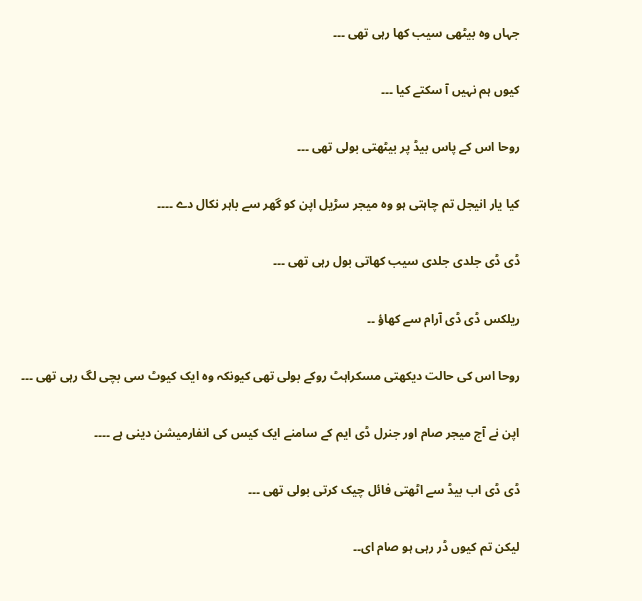جہاں وہ بیٹھی سیب کھا رہی تھی ۔۔۔

کیوں ہم نہیں آ سکتے کیا ۔۔۔

روحا اس کے پاس بیڈ پر بیٹھتی بولی تھی ۔۔۔

کیا یار انیجل تم چاہتی ہو وہ میجر سڑیل اپن کو گھر سے باہر نکال دے ۔۔۔۔

ڈی ڈی جلدی جلدی سیب کھاتی بول رہی تھی ۔۔۔

ریلکس ڈی ڈی آرام سے کھاؤ ۔۔

روحا اس کی حالت دیکھتی مسکراہٹ روکے بولی تھی کیونکہ وہ ایک کیوٹ سی بچی لگ رہی تھی ۔۔۔

اپن نے آج میجر صام اور جنرل ڈی ایم کے سامنے ایک کیس کی انفارمیشن دینی ہے ۔۔۔۔

ڈی ڈی اب بیڈ سے اٹھتی فائل چیک کرتی بولی تھی ۔۔۔

لیکن تم کیوں ڈر رہی ہو صام ای۔۔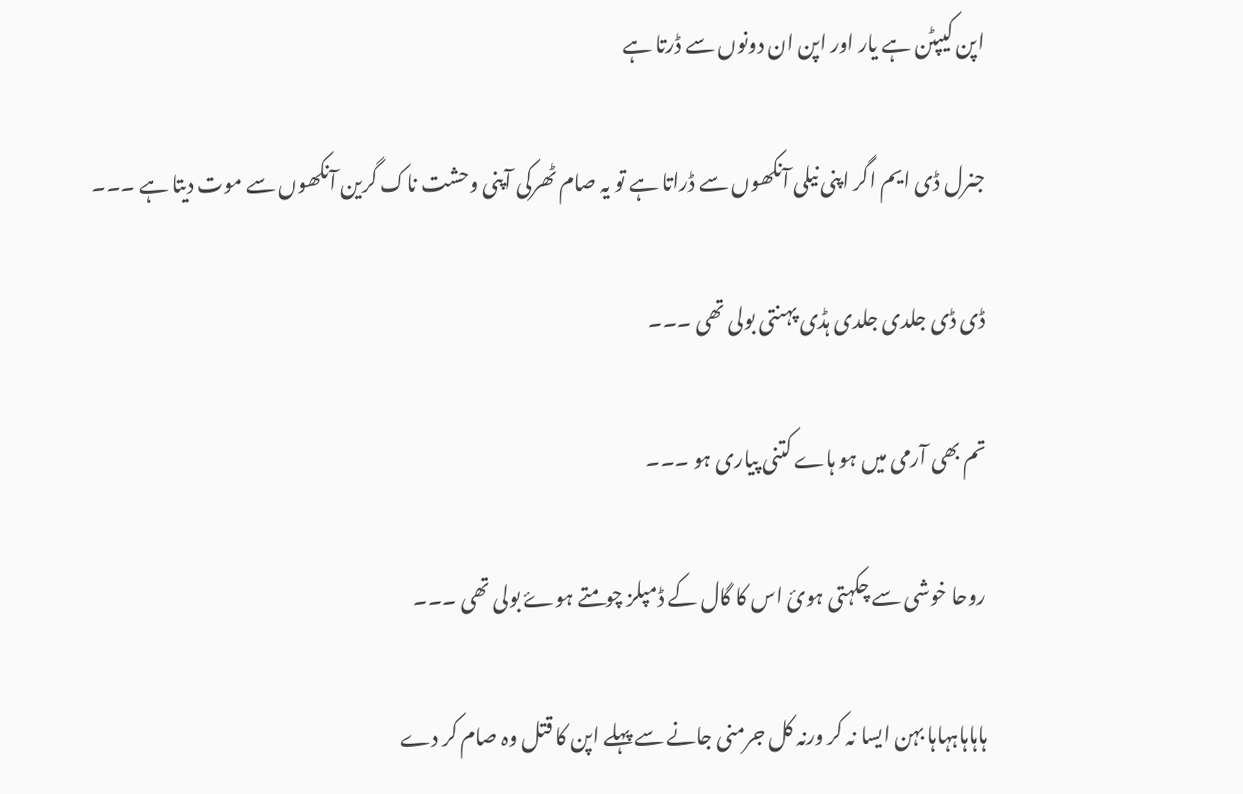اپن کیپٹن ہے یار اور اپن ان دونوں سے ڈرتا ہے

جنرل ڈی ایم اگر اپنی نیلی آنکھوں سے ڈراتا ہے تو یہ صام ٹھرکی آپنی وحشت ناک گرین آنکھوں سے موت دیتا ہے ۔۔۔

ڈی ڈی جلدی جلدی ہڈی پہنتی بولی تھی ۔۔۔

تم بھی آرمی میں ہو ہاے کتنی پیاری ہو ۔۔۔

روحا خوشی سے چکہتی ہوئ اس کا گال کے ڈمپلز چومتے ہوۓ بولی تھی ۔۔۔

ہاہاہاہہاہا بہن ایسا نہ کر ورنہ کل جرمنی جانے سے پہلے اپن کا قتل وہ صام کر دے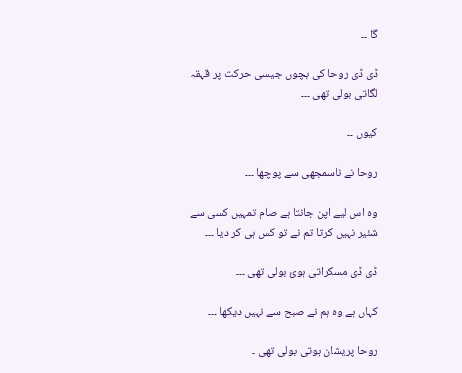گا ۔۔

ڈی ڈی روحا کی بچوں جیسی حرکت پر قہقہ لگاتی بولی تھی ۔۔۔

کیوں ۔۔

روحا نے ناسمجھی سے پوچھا ۔۔۔

وہ اس لیے اپن جانتا ہے صام تمہیں کسی سے شئیر نہیں کرتا تم نے تو کس ہی کر دیا ۔۔۔

ڈی ڈی مسکراتی ہوئ بولی تھی ۔۔۔

کہاں ہے وہ ہم نے صبح سے نہیں دیکھا ۔۔۔

روحا پریشان ہوتی بولی تھی ۔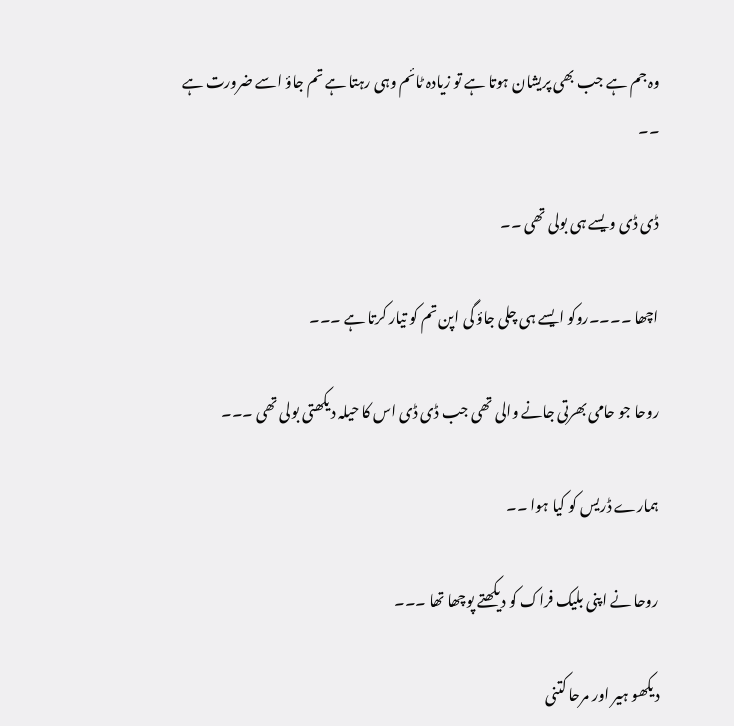وہ جم ہے جب بھی پریشان ہوتا ہے تو زیادہ ٹائم وہی رہتا ہے تم جاؤ اسے ضرورت ہے ۔۔

ڈی ڈی ویسے ہی بولی تھی ۔۔

اچھا ۔۔۔۔روکو ایسے ہی چلی جاؤ گی اپن تم کو تیار کرتا ہے ۔۔۔

روحا جو حامی بھرتی جانے والی تھی جب ڈی ڈی اس کا حیلہ دیکھتی بولی تھی ۔۔۔

ہمارے ڈریس کو کیا ہوا ۔۔

روحا نے اپنی بلیک فراک کو دیکھتے پوچھا تھا ۔۔۔

دیکھو ہیر اور مرحا کتنی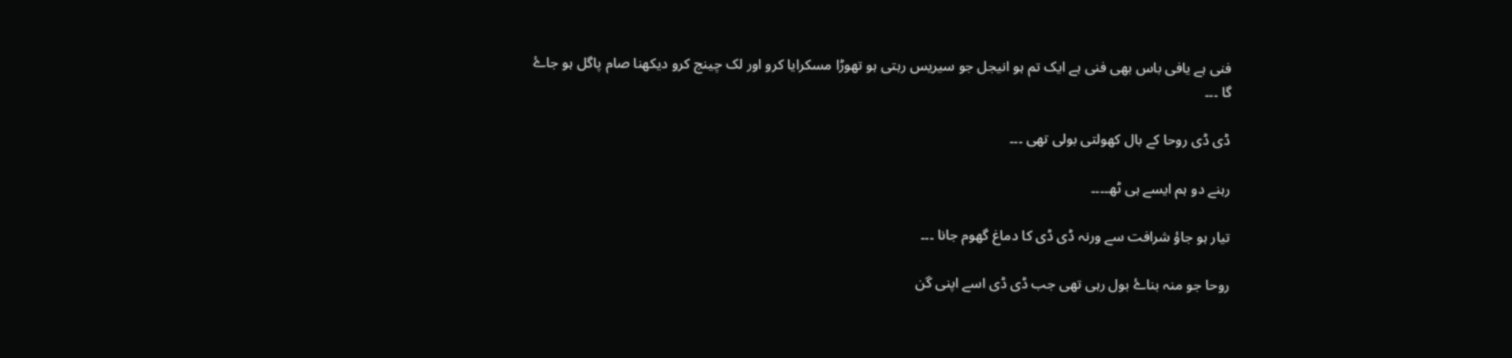فنی ہے یافی باس بھی فنی ہے ایک تم ہو انیجل جو سیریس رہتی ہو تھوڑا مسکرایا کرو اور لک چینج کرو دیکھنا صام پاگل ہو جاۓ گا ۔۔۔

ڈی ڈی روحا کے بال کھولتی بولی تھی ۔۔۔

رہنے دو ہم ایسے ہی ٹھ۔۔۔۔

تیار ہو جاؤ شرافت سے ورنہ ڈی ڈی کا دماغ گھوم جانا ۔۔۔

روحا جو منہ بناۓ بول رہی تھی جب ڈی ڈی اسے اپنی گن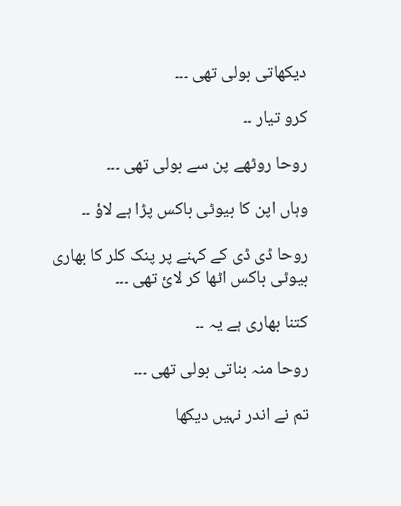دیکھاتی بولی تھی ۔۔۔

کرو تیار ۔۔

روحا روٹھے پن سے بولی تھی ۔۔۔

وہاں اپن کا بیوٹی باکس پڑا ہے لاؤ ۔۔

روحا ڈی ڈی کے کہنے پر پنک کلر کا بھاری بیوٹی باکس اٹھا کر لائ تھی ۔۔۔

کتنا بھاری ہے یہ ۔۔

روحا منہ بناتی بولی تھی ۔۔۔

تم نے اندر نہیں دیکھا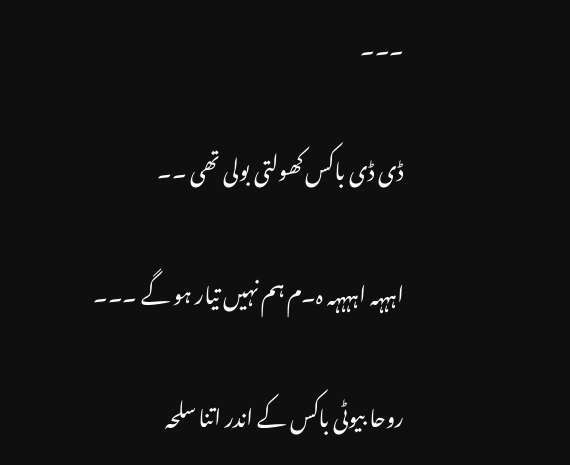۔۔۔

ڈی ڈی باکس کھولتی بولی تھی ۔۔

اہہہہ اہہہہہ ہ۔م ہم نہیں تیار ہو گے ۔۔۔

روحا بیوٹی باکس کے اندر اتنا سلحہ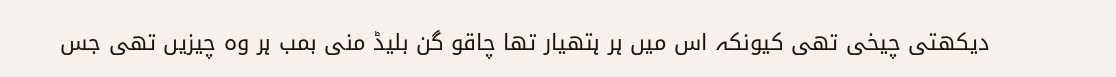دیکھتی چیخی تھی کیونکہ اس میں ہر ہتھیار تھا چاقو گن بلیڈ منی بمب ہر وہ چیزیں تھی جس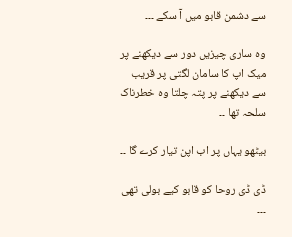سے دشمن قابو میں آ سکے ۔۔۔

وہ ساری چیزیں دور سے دیکھنے پر میک اپ کا سامان لگتی پر قریب سے دیکھنے پر پتہ چلتا وہ خطرناک سلحہ تھا ۔۔

بیٹھو یہاں پر اب اپن تیار کرے گا ۔۔

ڈی ڈی روحا کو قابو کیے بولی تھی ۔۔۔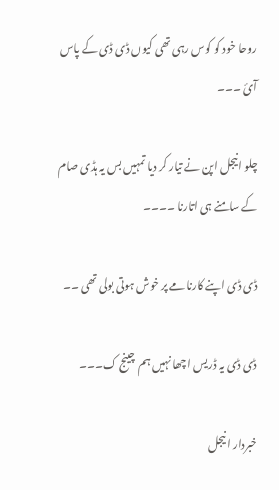روحا خود کو کوس رہی تھی کیوں ڈی ڈی کے پاس آئ ۔۔۔

چلو انیجل اپن نے تیار کر دیا تمہیں بس یہ ہڈی صام کے سامنے ہی اتارنا ۔۔۔۔

ڈی ڈی اپنے کارنامے پر خوش ہوتی بولی تھی ۔۔

ڈی ڈی یہ ڈریس اچھا نہیں ہم چینج ک۔۔۔

خبردار انیجل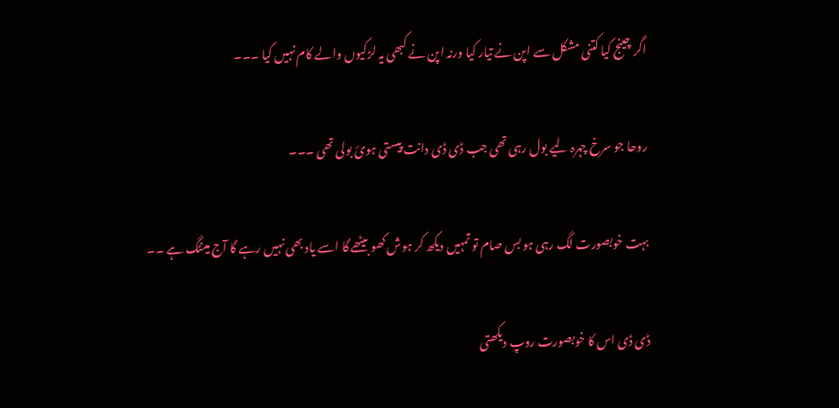اگر چینج کیا کتنی مشکل سے اپن نے تیار کیا ورنہ اپن نے کبھی یہ لڑکیوں والے کام نہیں کیا ۔۔۔

روحا جو سرخ چہرہ لیے بول رہی تھی جب ڈی ڈی دانت پیستی ہوئ بولی تھی ۔۔۔

بہت خوبصورت لگ رہی ہو بس صام تو تمہیں دیکھ کر ہوش کھو بیٹھے گا اسے یاد بھی نہیں رہے گا آج مینٹگ ہے ۔۔

ڈی ڈی اس کا خوبصورت روپ دیکھتی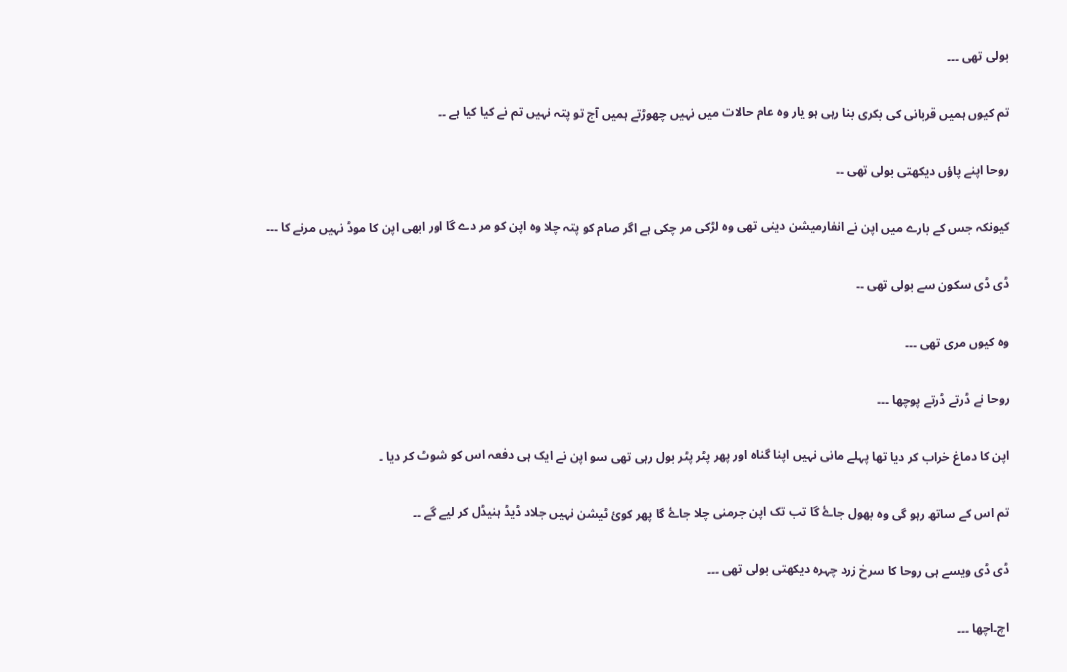بولی تھی ۔۔۔

تم کیوں ہمیں قربانی کی بکری بنا رہی ہو یار وہ عام حالات میں نہیں چھوڑتے ہمیں آج تو پتہ نہیں تم نے کیا کیا ہے ۔۔

روحا اپنے پاؤں دیکھتی بولی تھی ۔۔

کیونکہ جس کے بارے میں اپن نے انفارمیشن دینی تھی وہ لڑکی مر چکی ہے اگر صام کو پتہ چلا وہ اپن کو مر دے گا اور ابھی اپن کا موڈ نہیں مرنے کا ۔۔۔

ڈی ڈی سکون سے بولی تھی ۔۔

وہ کیوں مری تھی ۔۔۔

روحا نے ڈرتے ڈرتے پوچھا ۔۔۔

اپن کا دماغ خراب کر دیا تھا پہلے مانی نہیں اپنا گناہ اور پھر پٹر پٹر بول رہی تھی سو اپن نے ایک ہی دفعہ اس کو شوٹ کر دیا ۔

تم اس کے ساتھ رہو گی وہ بھول جاۓ گا تب تک اپن جرمنی چلا جاۓ گا پھر کوئ ٹیشن نہیں جلاد ڈیڈ ہنیڈل کر لیے گے ۔۔

ڈی ڈی ویسے ہی روحا کا سرخ زرد چہرہ دیکھتی بولی تھی ۔۔۔

اچ۔اچھا ۔۔۔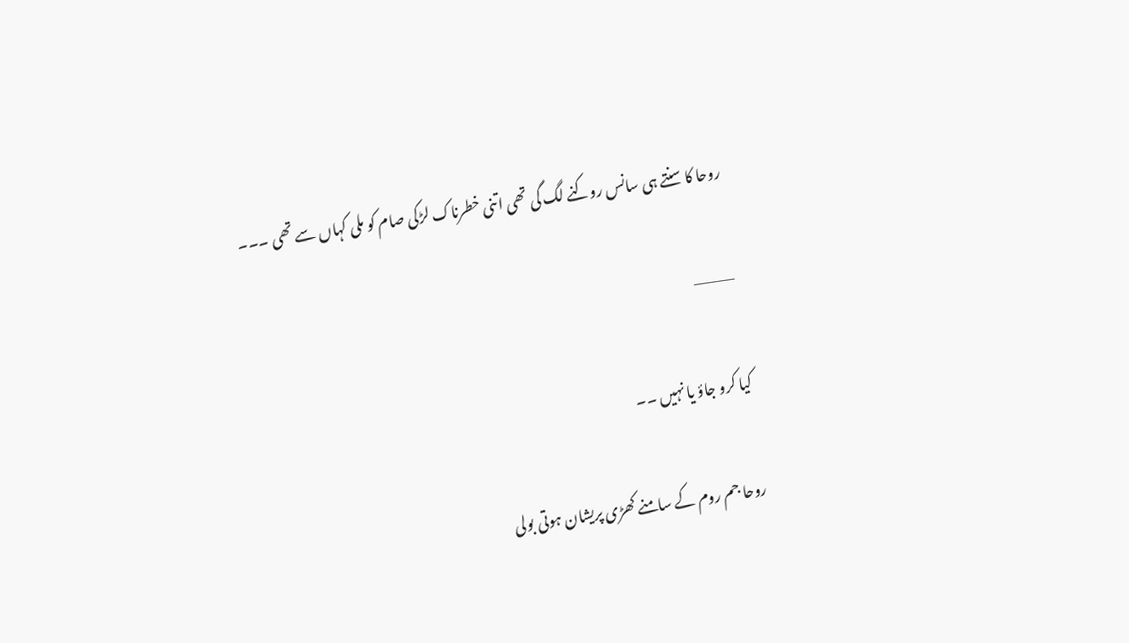روحا کا سنتے ہی سانس روکنے لگ گی تھی اتنی خطرناک لڑکی صام کو ملی کہاں سے تھی ۔۔۔

———–

کیا کرو جاؤ یا نہیں ۔۔

روحا جم روم کے سامنے کھڑی پریشان ہوتی بولی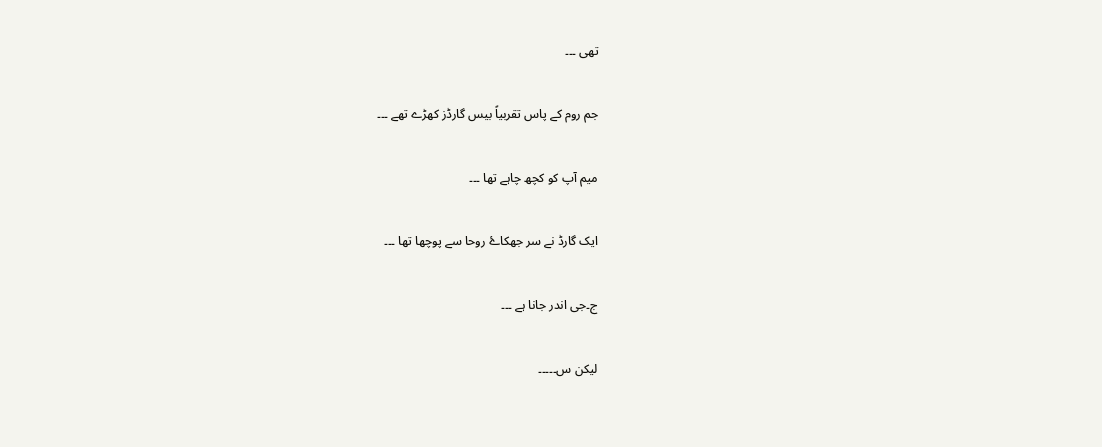تھی ۔۔۔

جم روم کے پاس تقربیاً بیس گارڈز کھڑے تھے ۔۔۔

میم آپ کو کچھ چاہے تھا ۔۔۔

ایک گارڈ نے سر جھکاۓ روحا سے پوچھا تھا ۔۔۔

ج۔جی اندر جانا ہے ۔۔۔

لیکن س۔۔۔۔۔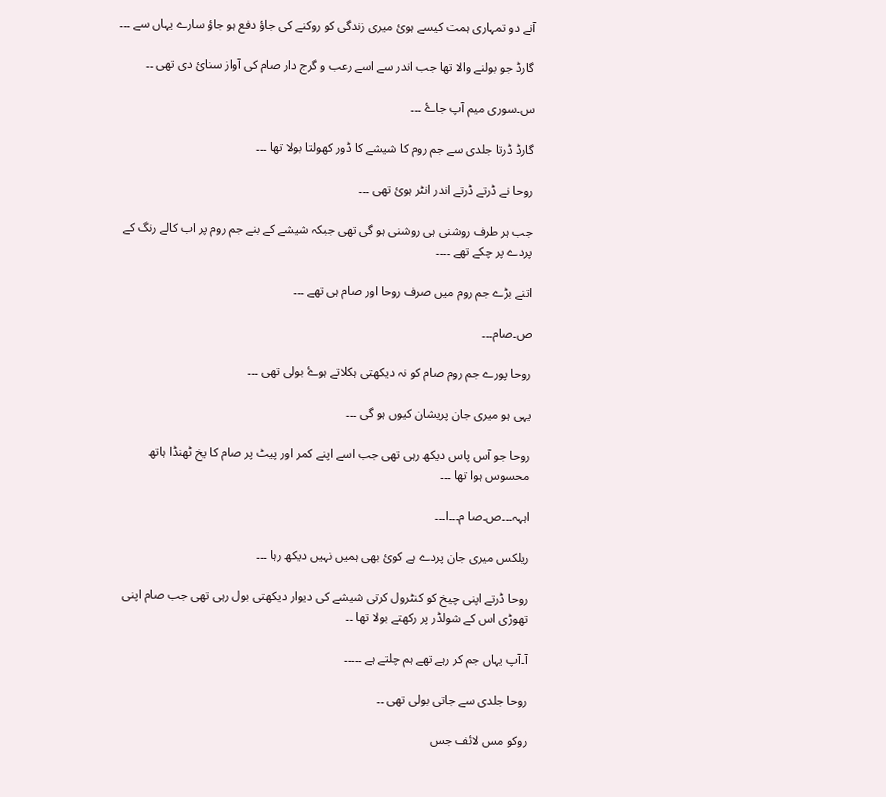آنے دو تمہاری ہمت کیسے ہوئ میری زندگی کو روکنے کی جاؤ دفع ہو جاؤ سارے یہاں سے ۔۔۔

گارڈ جو بولنے والا تھا جب اندر سے اسے رعب و گرج دار صام کی آواز سنائ دی تھی ۔۔

س۔سوری میم آپ جاۓ ۔۔۔

گارڈ ڈرتا جلدی سے جم روم کا شیشے کا ڈور کھولتا بولا تھا ۔۔۔

روحا نے ڈرتے ڈرتے اندر انٹر ہوئ تھی ۔۔۔

جب ہر طرف روشنی ہی روشنی ہو گی تھی جبکہ شیشے کے بنے جم روم پر اب کالے رنگ کے پردے پر چکے تھے ۔۔۔۔

اتنے بڑے جم روم میں صرف روحا اور صام ہی تھے ۔۔۔

ص۔صام۔۔۔

روحا پورے جم روم صام کو نہ دیکھتی ہکلاتے ہوۓ بولی تھی ۔۔۔

یہی ہو میری جان پریشان کیوں ہو گی ۔۔۔

روحا جو آس پاس دیکھ رہی تھی جب اسے اپنے کمر اور پیٹ پر صام کا یخ ٹھنڈا ہاتھ محسوس ہوا تھا ۔۔۔

اہہہ۔۔۔ص۔صا م۔۔۔ا۔۔۔

ریلکس میری جان پردے ہے کوئ بھی ہمیں نہیں دیکھ رہا ۔۔۔

روحا ڈرتے اپنی چیخ کو کنٹرول کرتی شیشے کی دیوار دیکھتی بول رہی تھی جب صام اپنی تھوڑی اس کے شولڈر پر رکھتے بولا تھا ۔۔

آ۔آپ یہاں جم کر رہے تھے ہم چلتے ہے ۔۔۔۔۔

روحا جلدی سے جاتی بولی تھی ۔۔

روکو مس لائف جس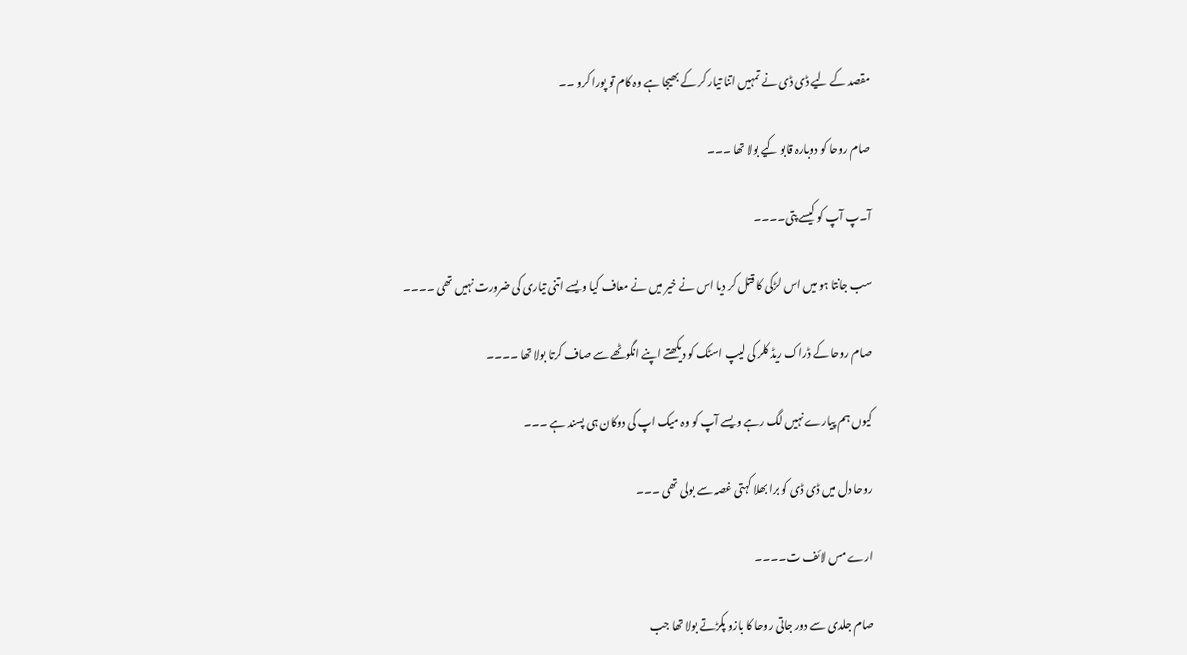مقصد کے لیے ڈی ڈی نے تمہیں اتنا تیار کر کے بھیجا ہے وہ کام تو پورا کرو ۔۔

صام روحا کو دوبارہ قابو کیے بولا تھا ۔۔۔

آ۔پ آپ کو کیسے پتی۔۔۔۔

سب جانتا ہو میں اس لڑکی کا قتل کر دیا اس نے خیر میں نے معاف کیا ویسے اتنی تیاری کی ضرورت نہیں تھی ۔۔۔۔

صام روحا کے ڈراک ریڈ کلر کی لیپ اسٹک کو دیکھتے اپنے انگوٹھے سے صاف کرتا بولا تھا ۔۔۔۔

کیوں ہم پیارے نہیں لگ رہے ویسے آپ کو وہ میک اپ کی دوکان ہی پسند ہے ۔۔۔

روحا دل میں ڈی ڈی کو برا بھلا کہتی غصہ سے بولی تھی ۔۔۔

ارے مس لائف ت۔۔۔۔

صام جلدی سے دور جاتی روحا کا بازو پکڑتے بولا تھا جب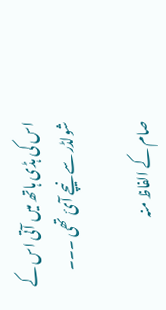اس کی ہڈی ہاتھ میں آتی اس کے شولڈر سے نیچے آئ تھی ۔۔۔

صام کے الفاظ منہ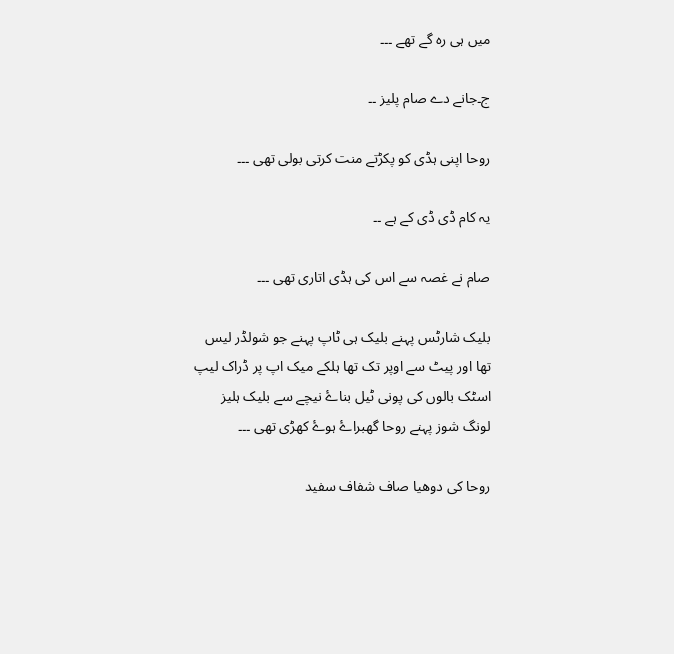میں ہی رہ گے تھے ۔۔۔

ج۔جانے دے صام پلیز ۔۔

روحا اپنی ہڈی کو پکڑتے منت کرتی بولی تھی ۔۔۔

یہ کام ڈی ڈی کے ہے ۔۔

صام نے غصہ سے اس کی ہڈی اتاری تھی ۔۔۔

بلیک شارٹس پہنے بلیک ہی ٹاپ پہنے جو شولڈر لیس تھا اور پیٹ سے اوپر تک تھا ہلکے میک اپ پر ڈراک لیپ اسٹک بالوں کی پونی ٹیل بناۓ نیچے سے بلیک ہلیز لونگ شوز پہنے روحا گھبراۓ ہوۓ کھڑی تھی ۔۔۔

روحا کی دوھیا صاف شفاف سفید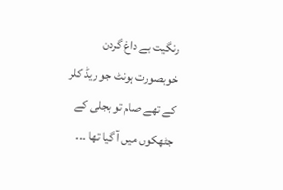رنگیت بے داغ گردن خوبصورت ہونٹ جو ریڈ کلر کے تھے صام تو بجلی کے جٹھکوں میں آ گیا تھا ۔۔۔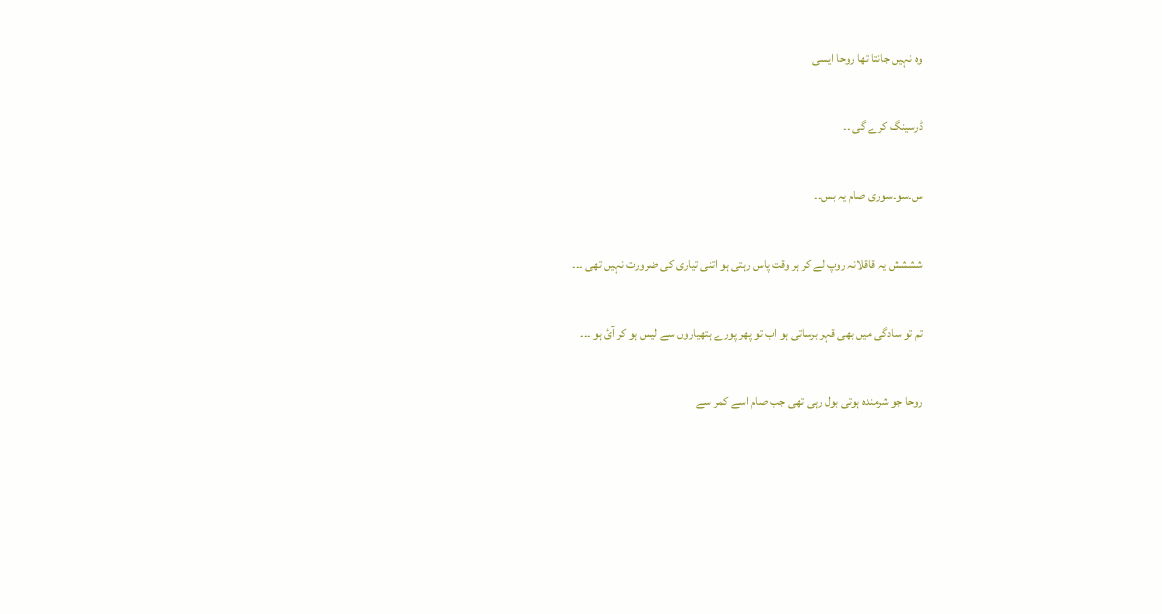وہ نہیں جانتا تھا روحا ایسی

ڈرسینگ کرے گی ۔۔

س۔سو۔سوری صام یہ بس۔۔

شششش یہ قاقلانہ روپ لے کر ہر وقت پاس رہتی ہو اتنی تیاری کی ضرورت نہیں تھی ۔۔۔

تم تو سادگی میں بھی قہر برساتی ہو اب تو پھر پورے ہتھیاروں سے لیس ہو کر آئ ہو ۔۔۔

روحا جو شرمندہ ہوتی بول رہی تھی جب صام اسے کمر سے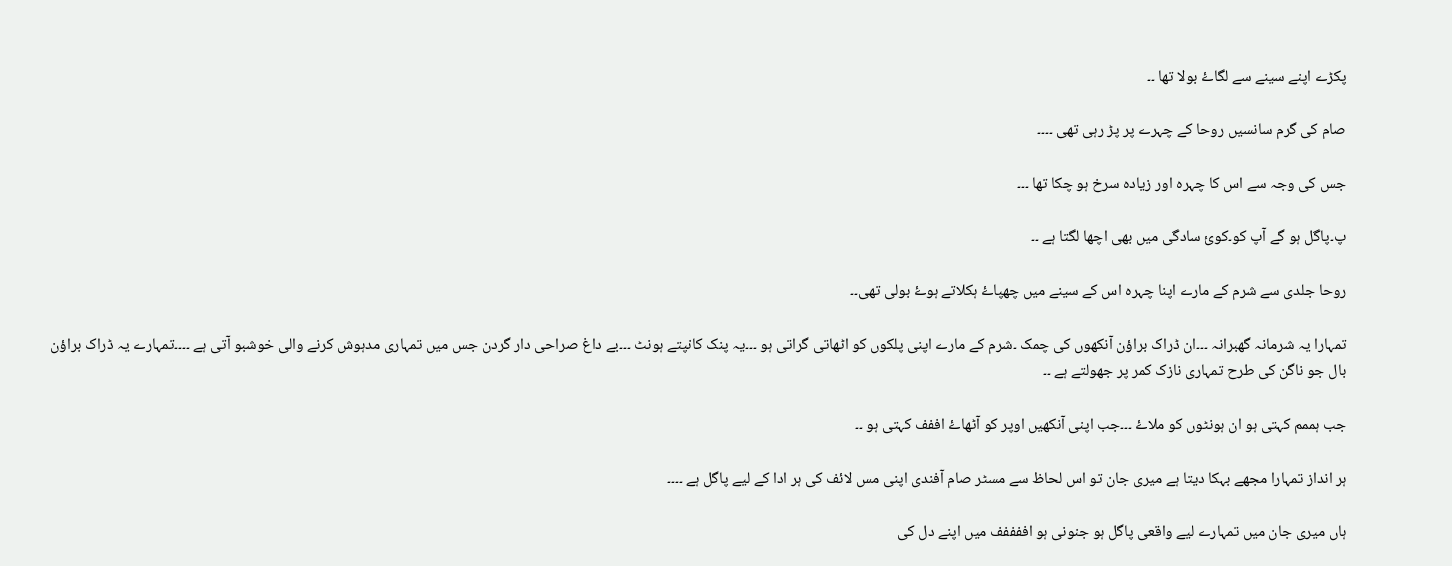پکڑے اپنے سینے سے لگاۓ بولا تھا ۔۔

صام کی گرم سانسیں روحا کے چہرے پر پڑ رہی تھی ۔۔۔۔

جس کی وجہ سے اس کا چہرہ اور زیادہ سرخ ہو چکا تھا ۔۔۔

پ۔پاگل ہو گے آپ کو۔کوئ سادگی میں بھی اچھا لگتا ہے ۔۔

روحا جلدی سے شرم کے مارے اپنا چہرہ اس کے سینے میں چھپاۓ ہکلاتے ہوۓ بولی تھی۔۔

تمہارا یہ شرمانہ گھبرانہ ۔۔۔ان ڈراک براؤن آنکھوں کی چمک ۔شرم کے مارے اپنی پلکوں کو اٹھاتی گراتی ہو ۔۔۔یہ پنک کانپتے ہونٹ ۔۔۔بے داغ صراحی دار گردن جس میں تمہاری مدہوش کرنے والی خوشبو آتی ہے ۔۔۔۔تمہارے یہ ڈراک براؤن بال جو ناگن کی طرح تمہاری نازک کمر پر جھولتے ہے ۔۔

جب ہممم کہتی ہو ان ہونٹوں کو ملاۓ ۔۔۔جب اپنی آنکھیں اوپر کو آٹھاۓ اففف کہتی ہو ۔۔

ہر انداز تمہارا مجھے بہکا دیتا ہے میری جان تو اس لحاظ سے مسٹر صام آفندی اپنی مس لائف کی ہر ادا کے لیے پاگل ہے ۔۔۔۔

ہاں میری جان میں تمہارے لیے واقعی پاگل ہو جنونی ہو اففففف میں اپنے دل کی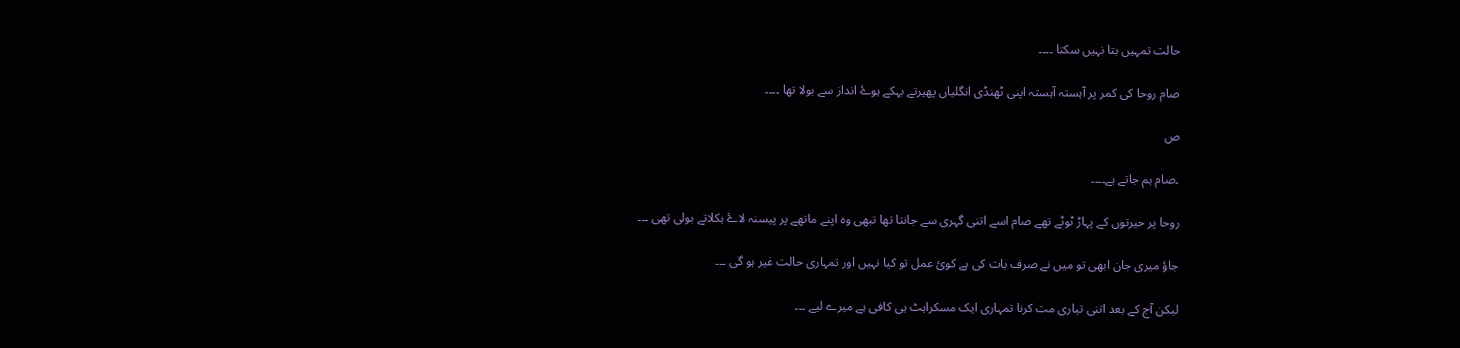حالت تمہیں بتا نہیں سکتا ۔۔۔۔

صام روحا کی کمر پر آہستہ آہستہ اپنی ٹھنڈی انگلیاں پھیرتے بہکے ہوۓ انداز سے بولا تھا ۔۔۔۔

ص

۔صام ہم جاتے ہے۔۔۔۔

روحا پر حیرتوں کے پہاڑ ٹوٹے تھے صام اسے اتنی گہری سے جانتا تھا تبھی وہ اپنے ماتھے پر پیسنہ لاۓ ہکلاتے بولی تھی ۔۔۔

جاؤ میری جان ابھی تو میں نے صرف بات کی ہے کوئ عمل تو کیا نہیں اور تمہاری حالت غیر ہو گی ۔۔۔

لیکن آج کے بعد اتنی تیاری مت کرنا تمہاری ایک مسکراہٹ ہی کافی ہے میرے لیے ۔۔۔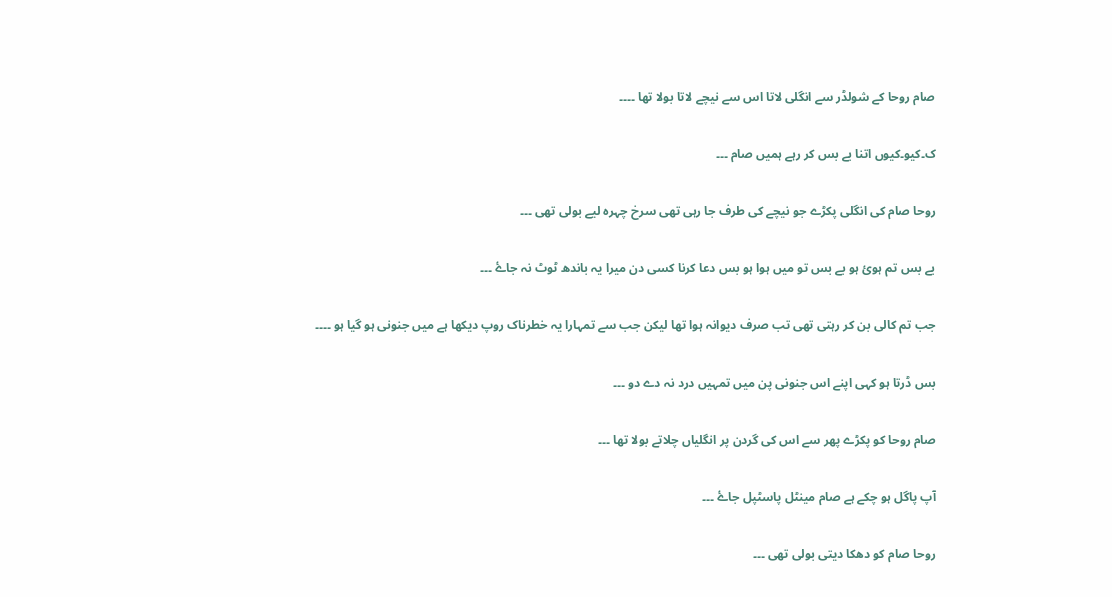صام روحا کے شولڈر سے انگلی لاتا اس سے نیچے لاتا بولا تھا ۔۔۔۔

ک۔کیو۔کیوں اتنا بے بس کر رہے ہمیں صام ۔۔۔

روحا صام کی انگلی پکڑے جو نیچے کی طرف جا رہی تھی سرخ چہرہ لیے بولی تھی ۔۔۔

بے بس تم ہوئ ہو بے بس تو میں ہوا ہو بس دعا کرنا کسی دن میرا یہ باندھ ٹوٹ نہ جاۓ ۔۔۔

جب تم کالی بن کر رہتی تھی تب صرف دیوانہ ہوا تھا لیکن جب سے تمہارا یہ خطرناک روپ دیکھا ہے میں جنونی ہو گیا ہو ۔۔۔۔

بس ڈرتا ہو کہی اپنے اس جنونی پن میں تمہیں درد نہ دے دو ۔۔۔

صام روحا کو پکڑے پھر سے اس کی گردن پر انگلیاں چلاتے بولا تھا ۔۔۔

آپ پاگل ہو چکے ہے صام مینٹل پاسٹپل جاۓ ۔۔۔

روحا صام کو دھکا دیتی بولی تھی ۔۔۔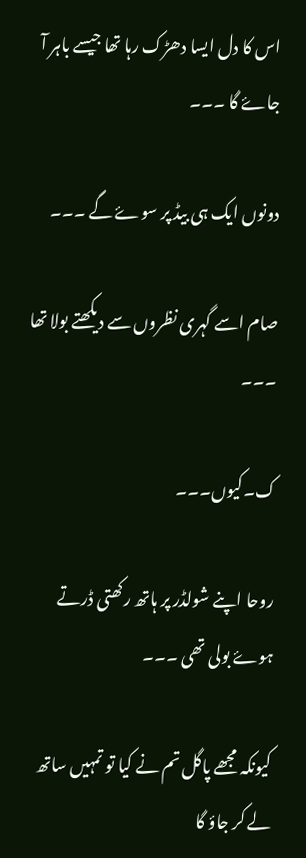اس کا دل ایسا دھڑک رہا تھا جیسے باہر آ جاۓ گا ۔۔۔

دونوں ایک ہی بیڈ پر سوۓ گے ۔۔۔

صام اسے گہری نظروں سے دیکھتے بولا تھا ۔۔۔

ک۔کیوں۔۔۔

روحا اپنے شولڈر پر ہاتھ رکھتی ڈرتے ہوۓ بولی تھی ۔۔۔

کیونکہ مجھے پاگل تم نے کیا تو تمہیں ساتھ لے کر جاؤ گا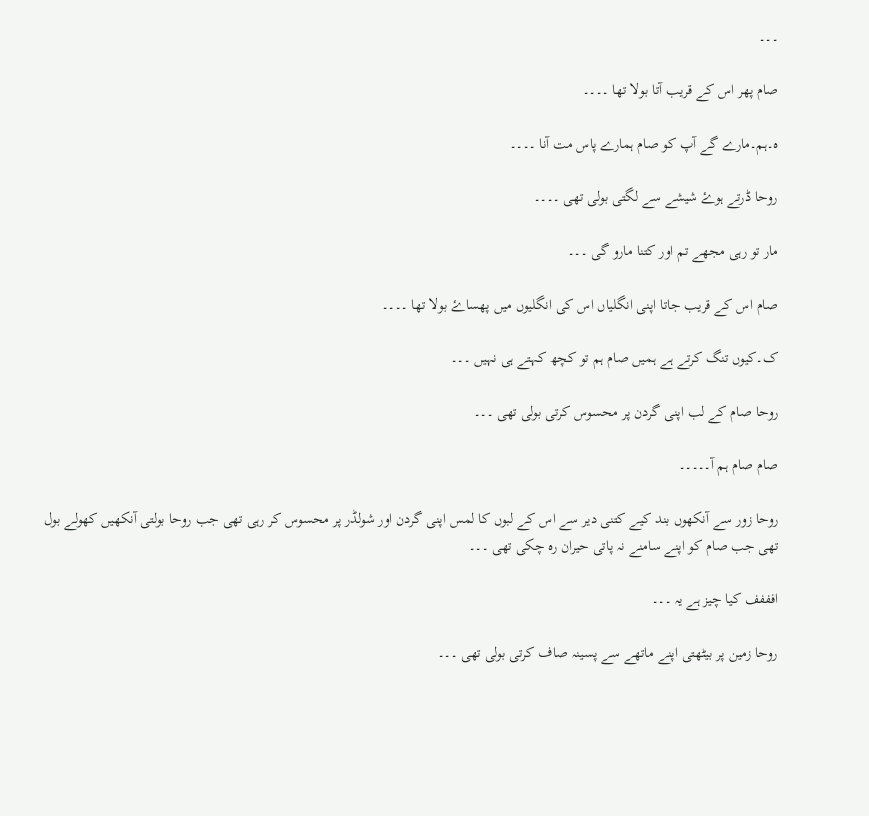۔۔۔

صام پھر اس کے قریب آتا بولا تھا ۔۔۔۔

ہ۔ہم۔مارے گے آپ کو صام ہمارے پاس مت آنا ۔۔۔۔

روحا ڈرتے ہوۓ شیشے سے لگتی بولی تھی ۔۔۔۔

مار تو رہی مجھے تم اور کتنا مارو گی ۔۔۔

صام اس کے قریب جاتا اپنی انگلیاں اس کی انگلیوں میں پھساۓ بولا تھا ۔۔۔۔

ک۔کیوں تنگ کرتے ہے ہمیں صام ہم تو کچھ کہتے ہی نہیں ۔۔۔

روحا صام کے لب اپنی گردن پر محسوس کرتی بولی تھی ۔۔۔

صام صام ہم آ۔۔۔۔۔

روحا زور سے آنکھوں بند کیے کتنی دیر سے اس کے لبوں کا لمس اپنی گردن اور شولڈر پر محسوس کر رہی تھی جب روحا بولتی آنکھیں کھولے بول تھی جب صام کو اپنے سامنے نہ پاتی حیران رہ چکی تھی ۔۔۔

افففف کیا چیز ہے یہ ۔۔۔

روحا زمین پر بیٹھتی اپنے ماتھے سے پسینہ صاف کرتی بولی تھی ۔۔۔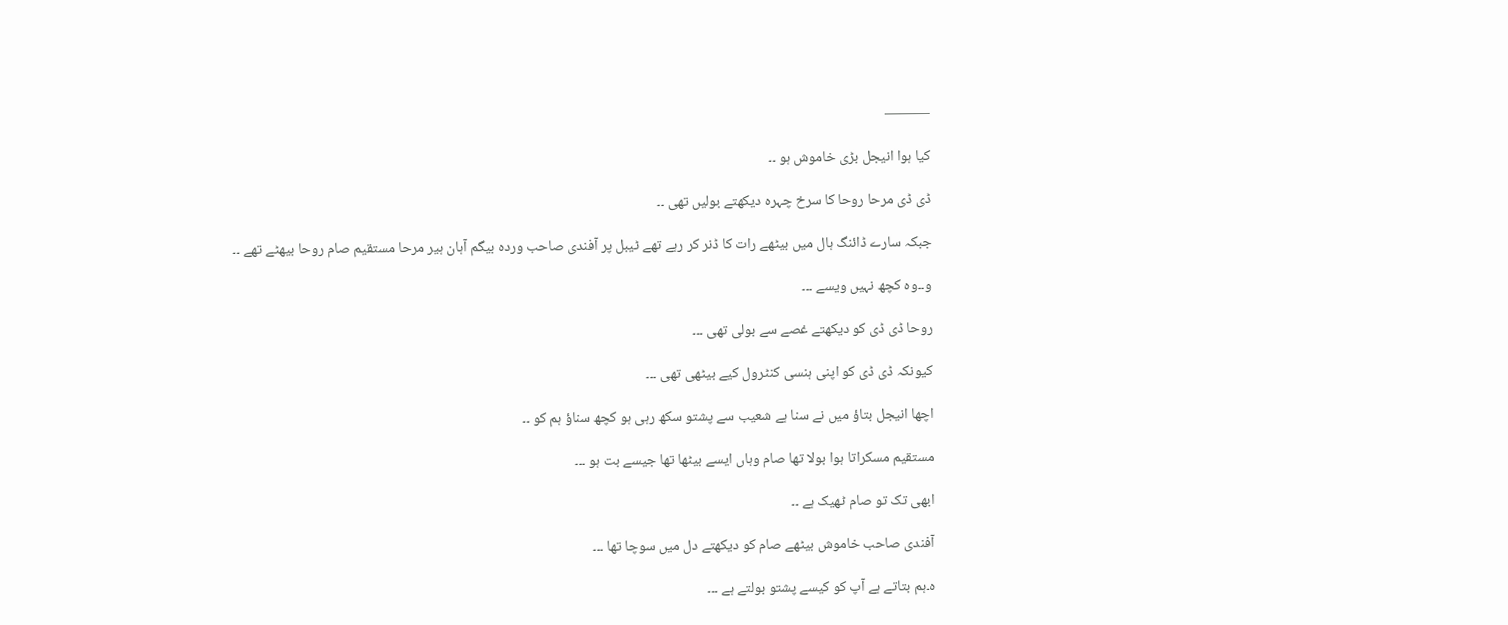———

کیا ہوا انیجل بڑی خاموش ہو ۔۔

ڈی ڈی مرحا روحا کا سرخ چہرہ دیکھتے بولیں تھی ۔۔

جبکہ سارے ڈائنگ ہال میں بیٹھے رات کا ڈنر کر رہے تھے ٹیبل پر آفندی صاحب وردہ بیگم آہان ہیر مرحا مستقیم صام روحا بیھٹے تھے ۔۔

و۔۔وہ کچھ نہیں ویسے ۔۔۔

روحا ڈی ڈی کو دیکھتے غصے سے بولی تھی ۔۔۔

کیونکہ ڈی ڈی کو اپنی ہنسی کنٹرول کیے بیٹھی تھی ۔۔۔

اچھا انیجل بتاؤ میں نے سنا ہے شعیب سے پشتو سکھ رہی ہو کچھ سناؤ ہم کو ۔۔

مستقیم مسکراتا ہوا بولا تھا صام وہاں ایسے بیٹھا تھا جیسے بت ہو ۔۔۔

ابھی تک تو صام ٹھیک ہے ۔۔

آفندی صاحب خاموش بیٹھے صام کو دیکھتے دل میں سوچا تھا ۔۔۔

ہ۔ہم بتاتے ہے آپ کو کیسے پشتو بولتے ہے ۔۔۔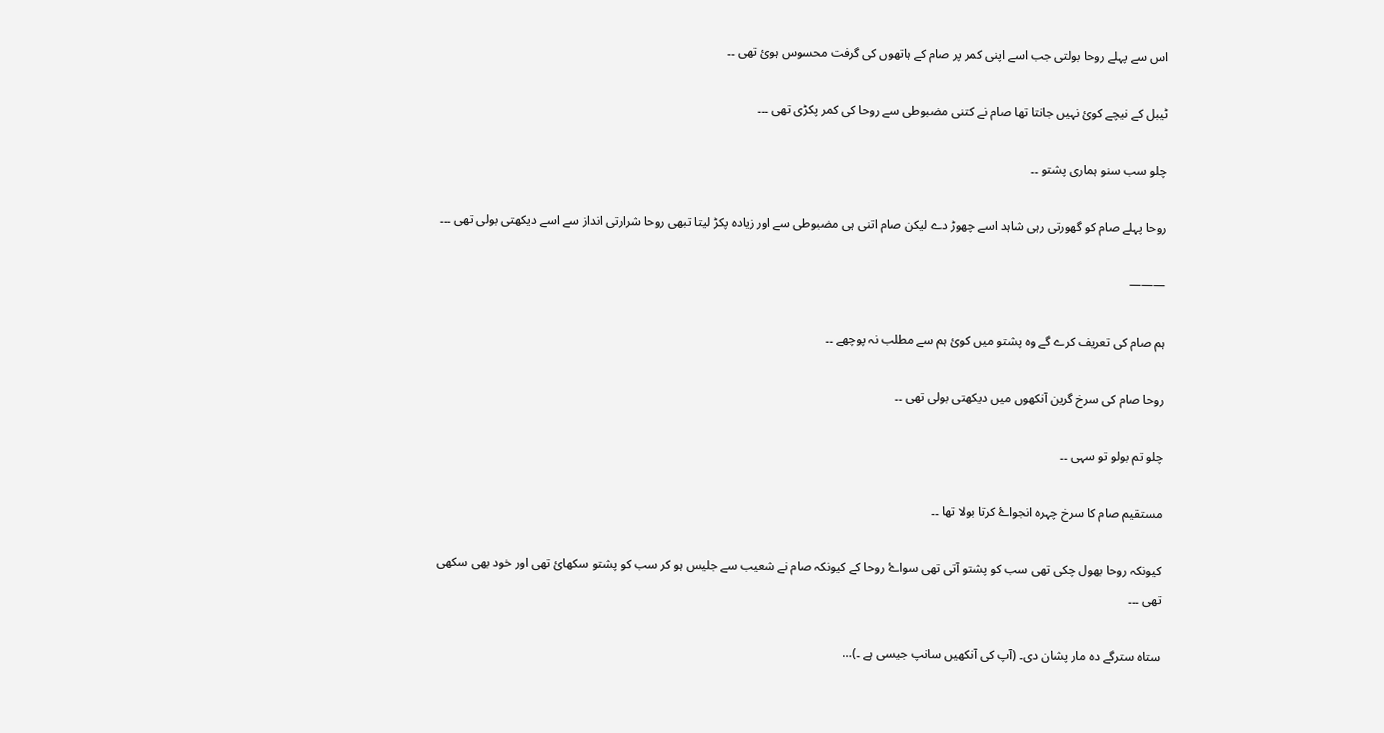اس سے پہلے روحا بولتی جب اسے اپنی کمر پر صام کے ہاتھوں کی گرفت محسوس ہوئ تھی ۔۔

ٹیبل کے نیچے کوئ نہیں جانتا تھا صام نے کتنی مضبوطی سے روحا کی کمر پکڑی تھی ۔۔۔

چلو سب سنو ہماری پشتو ۔۔

روحا پہلے صام کو گھورتی رہی شاہد اسے چھوڑ دے لیکن صام اتنی ہی مضبوطی سے اور زیادہ پکڑ لیتا تبھی روحا شرارتی انداز سے اسے دیکھتی بولی تھی ۔۔۔

———

ہم صام کی تعریف کرے گے وہ پشتو میں کوئ ہم سے مطلب نہ پوچھے ۔۔

روحا صام کی سرخ گرین آنکھوں میں دیکھتی بولی تھی ۔۔

چلو تم بولو تو سہی ۔۔

مستقیم صام کا سرخ چہرہ انجواۓ کرتا بولا تھا ۔۔

کیونکہ روحا بھول چکی تھی سب کو پشتو آتی تھی سواۓ روحا کے کیونکہ صام نے شعیب سے جلیس ہو کر سب کو پشتو سکھائ تھی اور خود بھی سکھی تھی ۔۔۔

ستاہ سترگے دہ مار پشان دی۔ (آپ کی آنکھیں سانپ جیسی ہے ۔)…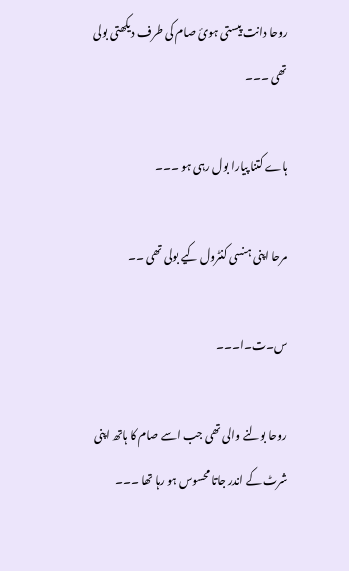روحا دانت پیستی ہوئ صام کی طرف دیکھتی بولی تھی ۔۔۔

ہاے کتنا پیارا بول رہی ہو ۔۔۔

مرحا اپنی ہنسی کنٹرول کیے بولی تھی ۔۔

س۔ت۔ا۔۔۔

روحا بولنے والی تھی جب اسے صام کا ہاتھ اپنی شرٹ کے اندر جاتا محسوس ہو رہا تھا ۔۔۔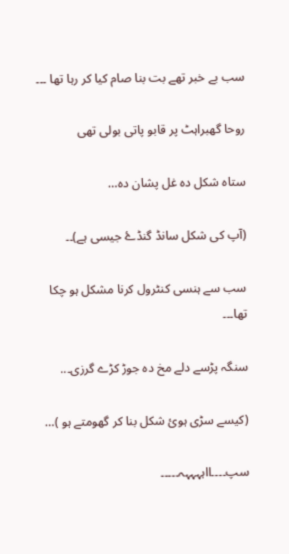سب بے خبر تھے بت بنا صام کیا کر رہا تھا ۔۔۔

روحا گھبراہٹ پر قابو پاتی بولی تھی

ستاہ شکل دہ غل پشان دہ…

(آپ کی شکل سانڈ گنڈۓ جیسی ہے)۔۔

سب سے ہنسی کنٹرول کرنا مشکل ہو چکا تھا۔۔۔

سنگہ پڑسے دلے مخ دہ جوڑ کڑے گرزی۔..

(کیسے سڑی ہوئ شکل بنا کر گھومتے ہو )…

سپ۔۔۔۔ااہہہہہ۔۔۔۔۔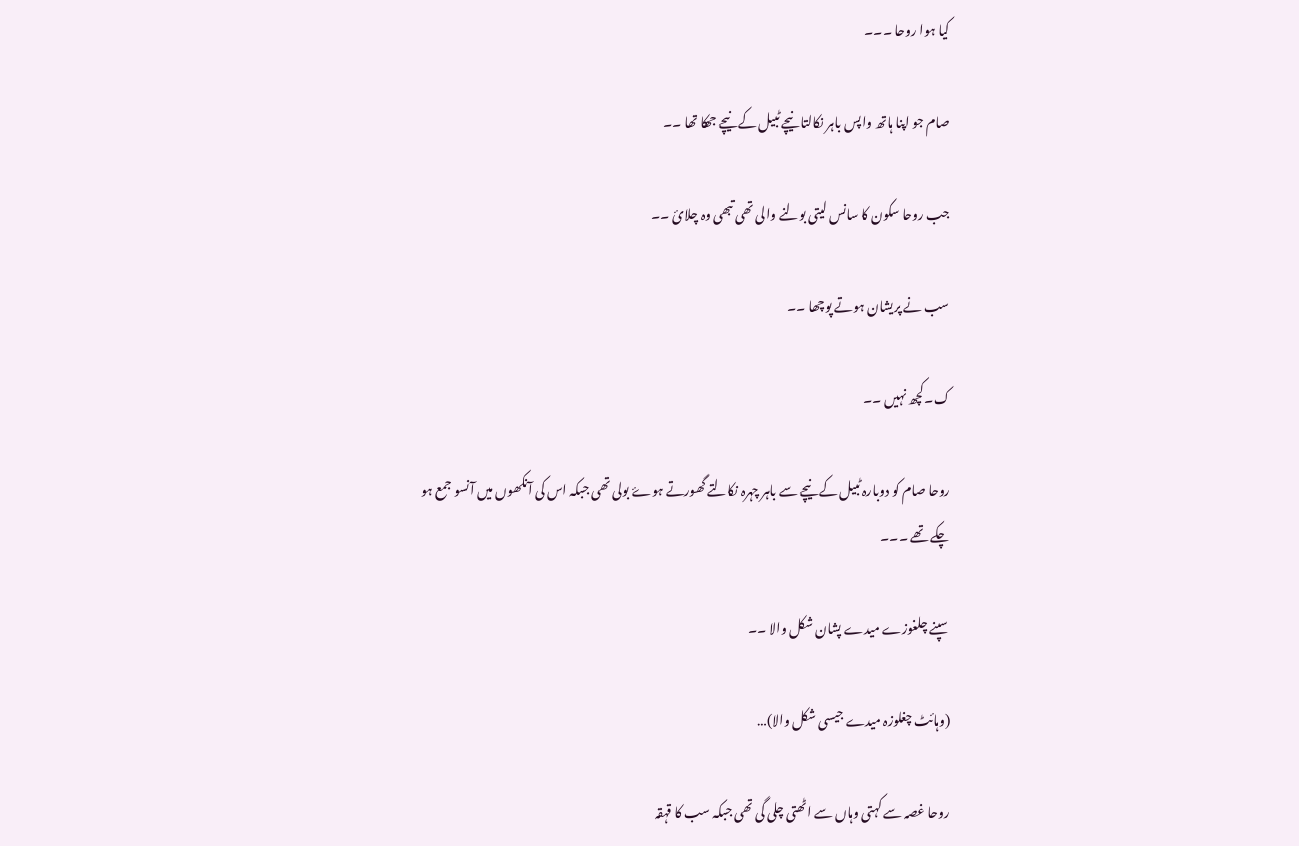کیا ہوا روحا ۔۔۔

صام جو اپنا ہاتھ واپس باہر نکالتا نیچے ٹبیل کے نیچے جھکا تھا ۔۔

جب روحا سکون کا سانس لیتی بولنے والی تھی تبھی وہ چلائ ۔۔

سب نے پریشان ہوتے پوچھا ۔۔

ک۔کچھ نہیں ۔۔

روحا صام کو دوبارہ ٹبیل کے نیچے سے باہر چہرہ نکالتے گھورتے ہوۓ بولی تھی جبکہ اس کی آنکھوں میں آنسو جمع ہو چکے تھے ۔۔۔

سپنے چلغوزے میدے پشان شکل والا ۔۔

(وہائٹ چغلوزہ میدے جیسی شکل والا)…

روحا غصہ سے کہتی وہاں سے اٹھتی چلی گی تھی جبکہ سب کا قہقہ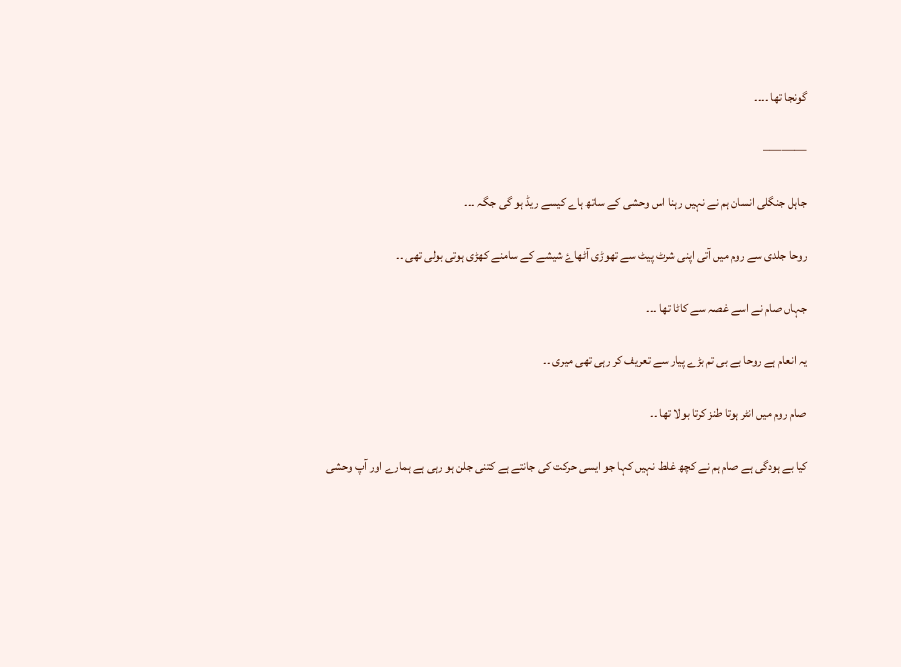گونجا تھا ۔۔۔۔

———–

جاہل جنگلی انسان ہم نے نہیں رہنا اس وحشی کے ساتھ ہاے کیسے ریڈ ہو گی جگہ ۔۔۔

روحا جلدی سے روم میں آتی اپنی شرٹ پیٹ سے تھوڑی آٹھاۓ شیشے کے سامنے کھڑی ہوتی بولی تھی ۔۔

جہاں صام نے اسے غصہ سے کاٹا تھا ۔۔۔

یہ انعام ہے روحا بے بی تم بڑے پیار سے تعریف کر رہی تھی میری ۔۔

صام روم میں انٹر ہوتا طنز کرتا بولا تھا ۔۔

کیا بے ہودگی ہے صام ہم نے کچھ غلط نہیں کہا جو ایسی حرکت کی جانتے ہے کتنی جلن ہو رہی ہے ہمارے اور آپ وحشی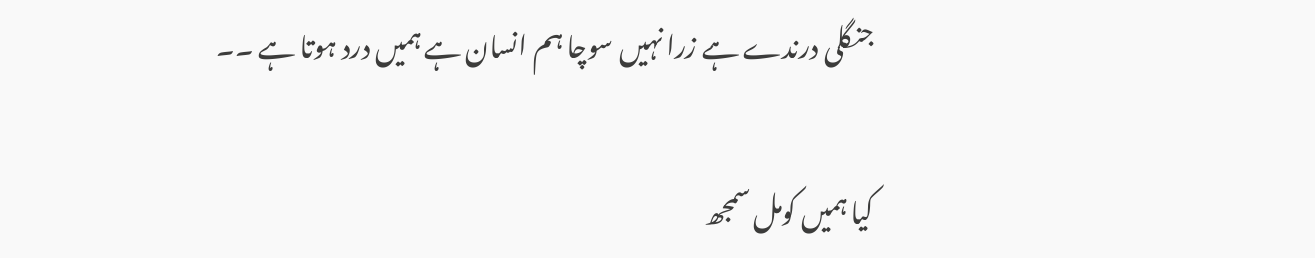جنگلی درندے ہے زرا نہیں سوچا ہم انسان ہے ہمیں درد ہوتا ہے ۔۔

کیا ہمیں کومل سمجھ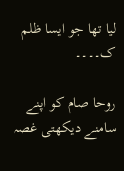لیا تھا جو ایسا ظلم ک۔۔۔۔

روحا صام کو اپنے سامنے دیکھتی غصہ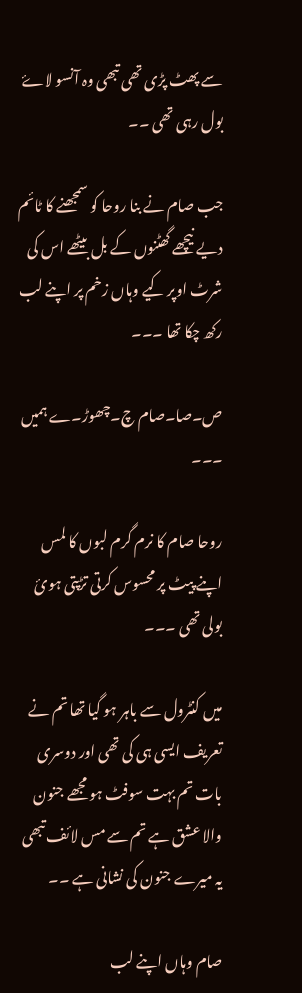سے پھٹ پڑی تھی تبھی وہ آنسو لاۓ بول رہی تھی ۔۔

جب صام نے بنا روحا کو سمجھنے کا ٹائم دیے نیچھے گھٹنوں کے بل بیٹھے اس کی شرٹ اوپر کیے وہاں زخم پر اپنے لب رکھ چکا تھا ۔۔۔

ص۔صا۔صام چ۔چھوڑ۔ے ہمیں ۔۔۔

روحا صام کا نرم گرم لبوں کا لمس اپنے پیٹ پر محسوس کرتی تڑپتی ہوئ بولی تھی ۔۔۔

میں کنٹرول سے باہر ہو گیا تھا تم نے تعریف ایسی ہی کی تھی اور دوسری بات تم بہت سوفٹ ہو مجھے جنون والا عشق ہے تم سے مس لائف تبھی یہ میرے جنون کی نشانی ہے ۔۔

صام وہاں اپنے لب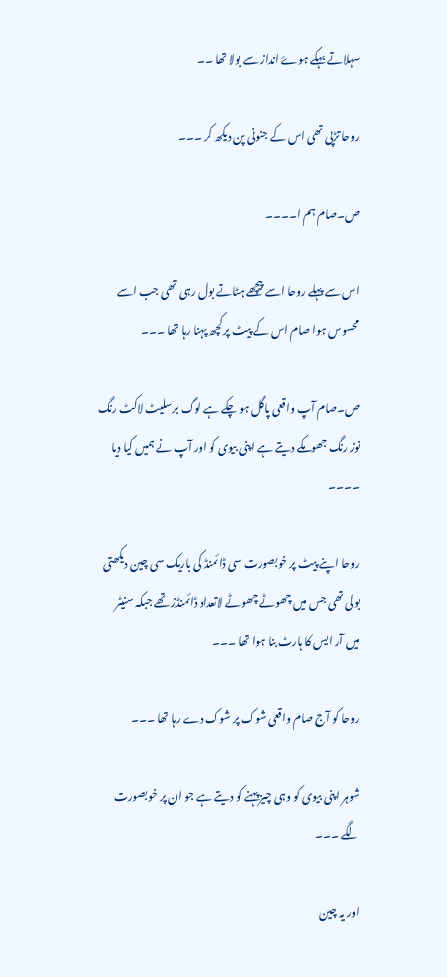سہلاتے بہکے ہوۓ انداز سے بولا تھا ۔۔

روحا تڑپی تھی اس کے جنونی پن دیکھ کر ۔۔۔

ص۔صام ہم ا۔۔۔۔

اس سے پہلے روحا اسے پیچھے ہٹاتے بول رہی تھی جب اسے محسوس ہوا صام اس کے پیٹ پر کچھ پہنا رہا تھا ۔۔۔

ص۔صام آپ واقعی پاگل ہو چکے ہے لوگ برسلیٹ لاکٹ رنگ نوز رنگ جھومکے دیتے ہے اپنی بیوی کو اور آپ نے ہمیں کیا دیا ۔۔۔۔

روحا اپنے پیٹ پر خوبصورت سی ڈائمنڈ کی باریک سی چین دیکھتی بولی تھی جس میں چھوٹے چھوٹے لاتعداد ڈائمنڈز تھے جبکہ سنیٹر میں آر ایس کا ہارٹ بنا ہوا تھا ۔۔۔

روحا کو آج صام واقعی شوک پر شوک دے رہا تھا ۔۔۔

شوہر اپنی بیوی کو وہی چیز پہنے کو دیتے ہے جو ان پر خوبصورت لگے ۔۔۔

اور یہ چین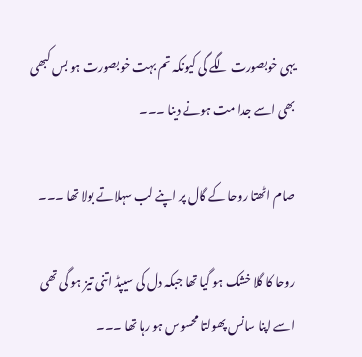یہی خوبصورت لگے گی کیونکہ تم بہت خوبصورت ہو بس کبھی بھی اسے جدا مت ہونے دینا ۔۔۔

صام اٹھتا روحا کے گال پر اپنے لب سہلاتے بولا تھا ۔۔۔

روحا کا گلا خشک ہو گیا تھا جبکہ دل کی سیپڈ اتنی تیز ہو گی تھی اسے اپنا سانس پھولتا محسوس ہو رہا تھا ۔۔۔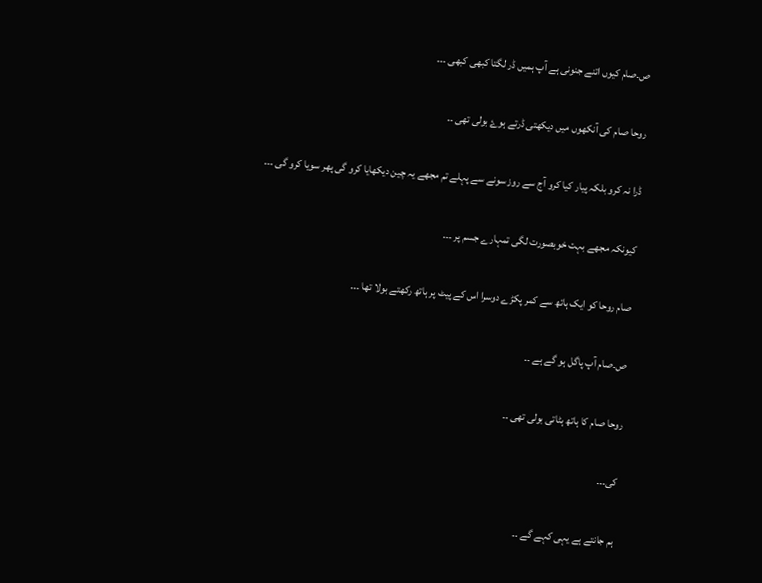ص۔صام کیوں اتنے جنونی ہے آپ ہمیں ڈر لگتا کبھی کبھی ۔۔۔

روحا صام کی آنکھوں میں دیکھتی ڈرتے ہوۓ بولی تھی ۔۔

ڈرا نہ کرو بلکہ پیار کیا کرو آج سے روز سونے سے پہلے تم مجھے یہ چین دیکھایا کرو گی پھر سویا کرو گی ۔۔۔

کیونکہ مجھے بہت خوبصورت لگی تمہارے جسم پر ۔۔۔

صام روحا کو ایک ہاتھ سے کمر پکڑے دوسرا اس کے پیٹ پر ہاتھ رکھتے بولا تھا ۔۔۔

ص۔صام آپ پاگل ہو گے ہے ۔۔

روحا صام کا ہاتھ ہٹاتی بولی تھی ۔۔

کی۔۔۔

ہم جانتے ہے یہی کہے گے ۔۔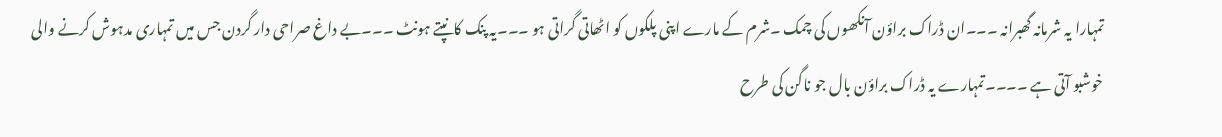تمہارا یہ شرمانہ گھبرانہ ۔۔۔ان ڈراک براؤن آنکھوں کی چمک ۔شرم کے مارے اپنی پلکوں کو اٹھاتی گراتی ہو ۔۔۔یہ پنک کانپتے ہونٹ ۔۔۔بے داغ صراحی دار گردن جس میں تمہاری مدہوش کرنے والی خوشبو آتی ہے ۔۔۔۔تمہارے یہ ڈراک براؤن بال جو ناگن کی طرح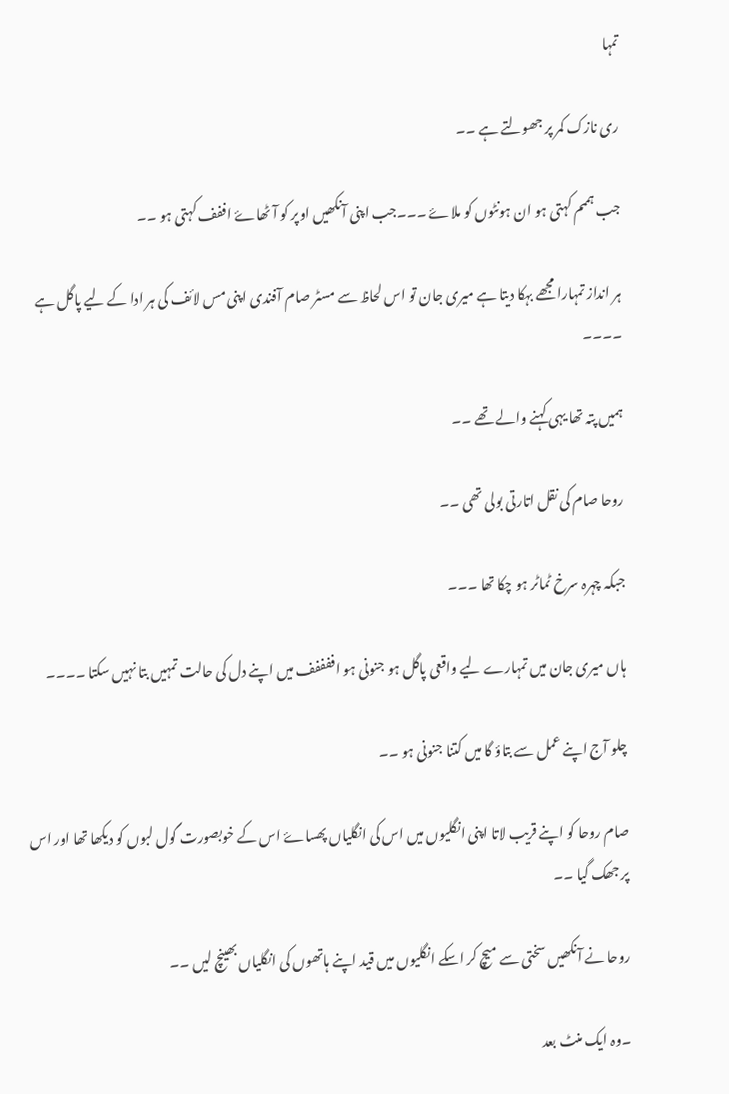تمہا

ری نازک کمر پر جھولتے ہے ۔۔

جب ہممم کہتی ہو ان ہونٹوں کو ملاۓ ۔۔۔جب اپنی آنکھیں اوپر کو آٹھاۓ اففف کہتی ہو ۔۔

ہر انداز تمہارا مجھے بہکا دیتا ہے میری جان تو اس لحاظ سے مسٹر صام آفندی اپنی مس لائف کی ہر ادا کے لیے پاگل ہے ۔۔۔۔

ہمیں پتہ تھا یہی کہنے والے تھے ۔۔

روحا صام کی نقل اتارتی بولی تھی ۔۔

جبکہ چہرہ سرخ ٹماٹر ہو چکا تھا ۔۔۔

ہاں میری جان میں تمہارے لیے واقعی پاگل ہو جنونی ہو اففففف میں اپنے دل کی حالت تمہیں بتا نہیں سکتا ۔۔۔۔

چلو آج اپنے عمل سے بتاؤ گا میں کتنا جنونی ہو ۔۔

صام روحا کو اپنے قریب لاتا اپنی انگلیوں میں اس کی انگلیاں پھساۓ اس کے خوبصورت گول لبوں کو دیکھا تھا اور اس پر جھک گیا ۔۔

روحا نے آنکھیں سختی سے میچ کر اسکے انگلیوں میں قید اپنے ہاتھوں کی انگلیاں بھینچ لیں ۔۔

۔وہ ایک منٹ بعد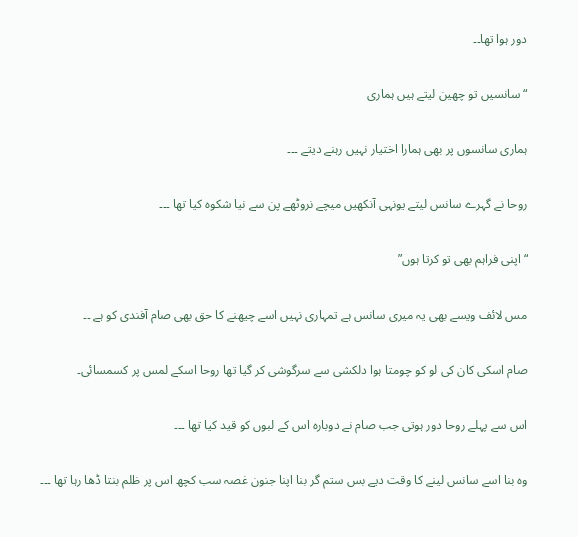دور ہوا تھا۔۔

“سانسیں تو چھین لیتے ہیں ہماری

ہماری سانسوں پر بھی ہمارا اختیار نہیں رہنے دیتے ۔۔۔

روحا نے گہرے سانس لیتے یونہی آنکھیں میچے نروٹھے پن سے نیا شکوہ کیا تھا ۔۔۔

“اپنی فراہم بھی تو کرتا ہوں”

مس لائف ویسے بھی یہ میری سانس ہے تمہاری نہیں اسے چیھنے کا حق بھی صام آفندی کو ہے ۔۔

صام اسکی کان کی لو کو چومتا ہوا دلکشی سے سرگوشی کر گیا تھا روحا اسکے لمس پر کسمسائی۔

اس سے پہلے روحا دور ہوتی جب صام نے دوبارہ اس کے لبوں کو قید کیا تھا ۔۔۔

وہ بنا اسے سانس لینے کا وقت دیے بس ستم گر بنا اپنا جنون غصہ سب کچھ اس پر ظلم بنتا ڈھا رہا تھا ۔۔۔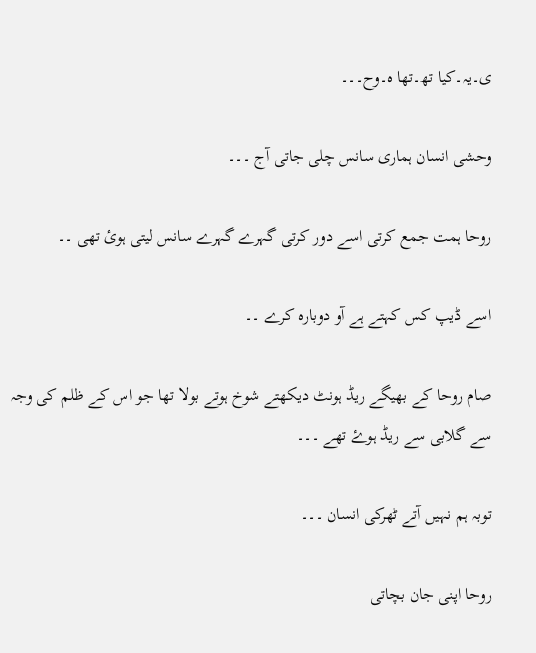ی۔یہ۔کیا تھ۔تھا ہ۔وح۔۔۔

وحشی انسان ہماری سانس چلی جاتی آج ۔۔۔

روحا ہمت جمع کرتی اسے دور کرتی گہرے گہرے سانس لیتی ہوئ تھی ۔۔

اسے ڈیپ کس کہتے ہے آو دوبارہ کرے ۔۔

صام روحا کے بھیگے ریڈ ہونٹ دیکھتے شوخ ہوتے بولا تھا جو اس کے ظلم کی وجہ سے گلابی سے ریڈ ہوۓ تھے ۔۔۔

توبہ ہم نہیں آتے ٹھرکی انسان ۔۔۔

روحا اپنی جان بچاتی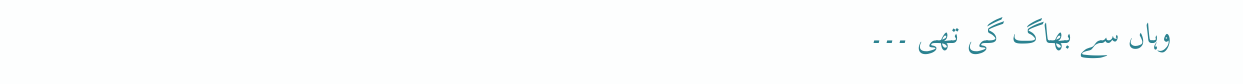وہاں سے بھاگ گی تھی ۔۔۔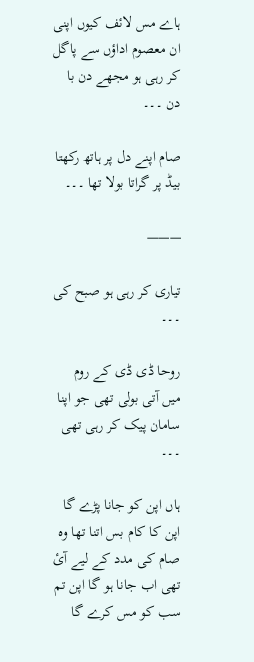ہاے مس لائف کیوں اپنی ان معصوم اداؤں سے پاگل کر رہی ہو مجھے دن با دن ۔۔۔

صام اپنے دل پر ہاتھ رکھتا بیڈ پر گراتا بولا تھا ۔۔۔

———

تیاری کر رہی ہو صبح کی ۔۔۔

روحا ڈی ڈی کے روم میں آتی بولی تھی جو اپنا سامان پیک کر رہی تھی ۔۔۔

ہاں اپن کو جانا پڑے گا اپن کا کام بس اتنا تھا وہ صام کی مدد کے لیے آئ تھی اب جانا ہو گا اپن تم سب کو مس کرے گا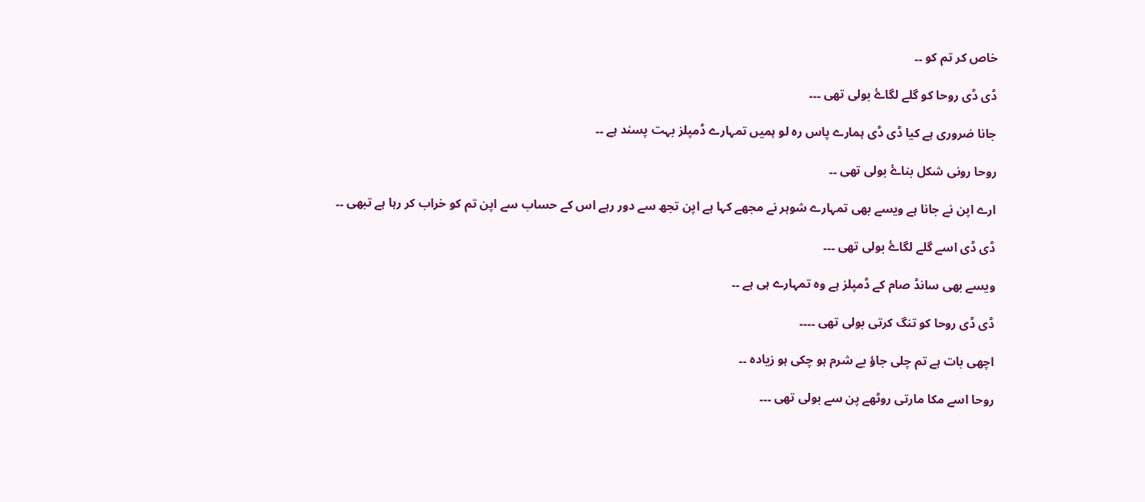خاص کر تم کو ۔۔

ڈی ڈی روحا کو گلے لگاۓ بولی تھی ۔۔۔

جانا ضروری ہے کیا ڈی ڈی ہمارے پاس رہ لو ہمیں تمہارے ڈمپلز بہت پسند ہے ۔۔

روحا رونی شکل بناۓ بولی تھی ۔۔

ارے اپن نے جانا ہے ویسے بھی تمہارے شوہر نے مجھے کہا ہے اپن تجھ سے دور رہے اس کے حساب سے اپن تم کو خراب کر رہا ہے تبھی ۔۔

ڈی ڈی اسے گلے لگاۓ بولی تھی ۔۔۔

ویسے بھی سانڈ صام کے ڈمپلز ہے وہ تمہارے ہی ہے ۔۔

ڈی ڈی روحا کو تنگ کرتی بولی تھی ۔۔۔۔

اچھی بات ہے تم چلی جاؤ بے شرم ہو چکی ہو زیادہ ۔۔

روحا اسے مکا مارتی روٹھے پن سے بولی تھی ۔۔۔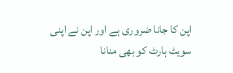اپن کا جانا ضروری ہے اور اپن نے اپنی سویٹ ہارٹ کو بھی منانا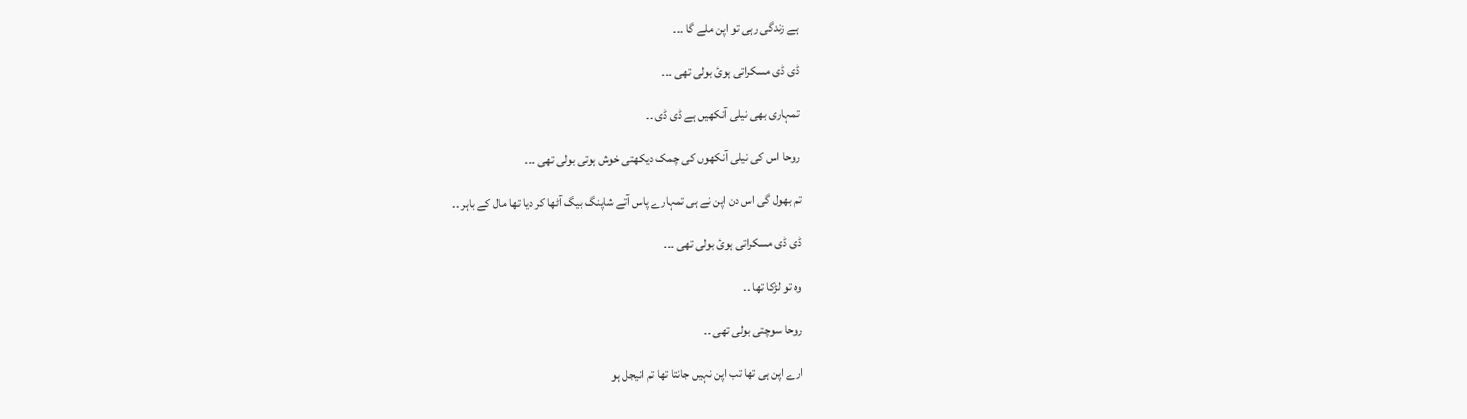ہے زندگی رہی تو اپن ملے گا ۔۔۔

ڈی ڈی مسکراتی ہوئ بولی تھی ۔۔۔

تمہاری بھی نیلی آنکھیں ہے ڈی ڈی ۔۔

روحا اس کی نیلی آنکھوں کی چمک دیکھتی خوش ہوتی بولی تھی ۔۔۔

تم بھول گی اس دن اپن نے ہی تمہارے پاس آتے شاپنگ بیگ آٹھا کر دیا تھا مال کے باہر ۔۔

ڈی ڈی مسکراتی ہوئ بولی تھی ۔۔۔

وہ تو لڑکا تھا ۔۔

روحا سوچتی بولی تھی ۔۔

ارے اپن ہی تھا تب اپن نہیں جانتا تھا تم انیجل ہو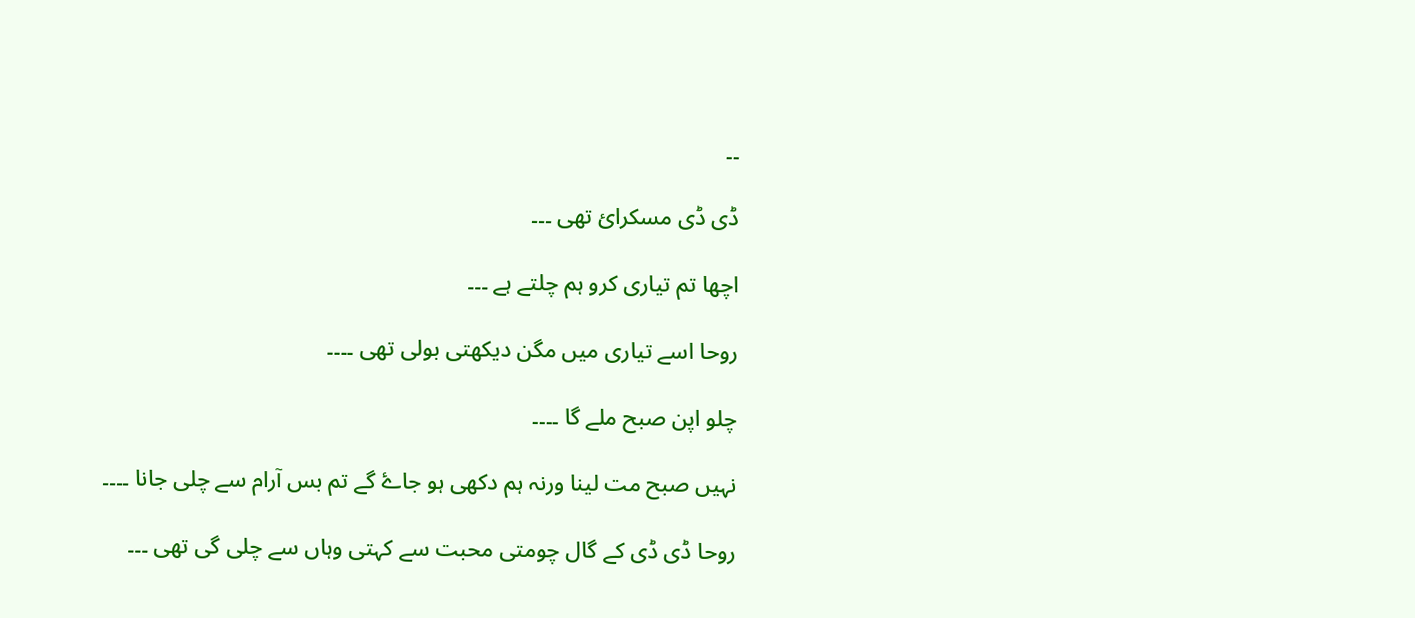۔۔

ڈی ڈی مسکرائ تھی ۔۔۔

اچھا تم تیاری کرو ہم چلتے ہے ۔۔۔

روحا اسے تیاری میں مگن دیکھتی بولی تھی ۔۔۔۔

چلو اپن صبح ملے گا ۔۔۔۔

نہیں صبح مت لینا ورنہ ہم دکھی ہو جاۓ گے تم بس آرام سے چلی جانا ۔۔۔۔

روحا ڈی ڈی کے گال چومتی محبت سے کہتی وہاں سے چلی گی تھی ۔۔۔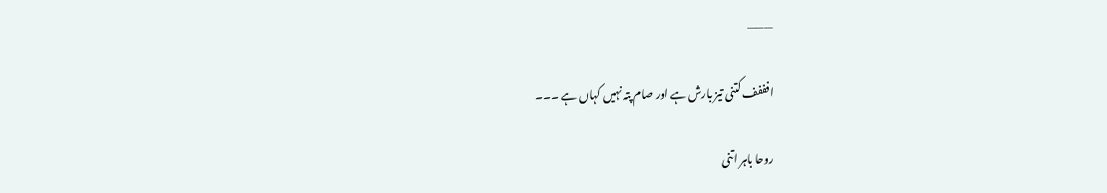———

افففف کتنی تیز بارش ہے اور صام پتہ نہیں کہاں ہے ۔۔۔

روحا باہر اتنی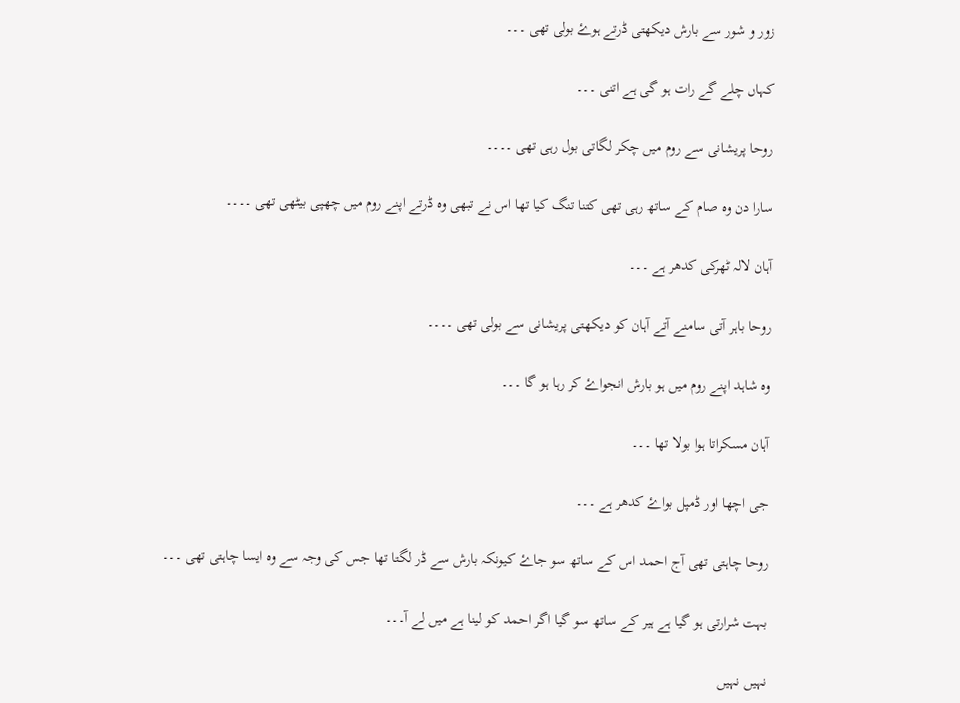زور و شور سے بارش دیکھتی ڈرتے ہوۓ بولی تھی ۔۔۔

کہاں چلے گے رات ہو گی ہے اتنی ۔۔۔

روحا پریشانی سے روم میں چکر لگاتی بول رہی تھی ۔۔۔۔

سارا دن وہ صام کے ساتھ رہی تھی کتنا تنگ کیا تھا اس نے تبھی وہ ڈرتے اپنے روم میں چھپی بیٹھی تھی ۔۔۔۔

آہان لالہ ٹھرکی کدھر ہے ۔۔۔

روحا باہر آتی سامنے آتے آہان کو دیکھتی پریشانی سے بولی تھی ۔۔۔۔

وہ شاہد اپنے روم میں ہو بارش انجواۓ کر رہا ہو گا ۔۔۔

آہان مسکراتا ہوا بولا تھا ۔۔۔

جی اچھا اور ڈمپل بواۓ کدھر ہے ۔۔۔

روحا چاہتی تھی آج احمد اس کے ساتھ سو جاۓ کیونکہ بارش سے ڈر لگتا تھا جس کی وجہ سے وہ ایسا چاہتی تھی ۔۔۔

بہت شرارتی ہو گیا ہے ہیر کے ساتھ سو گیا اگر احمد کو لینا ہے میں لے آ۔۔۔

نہیں نہیں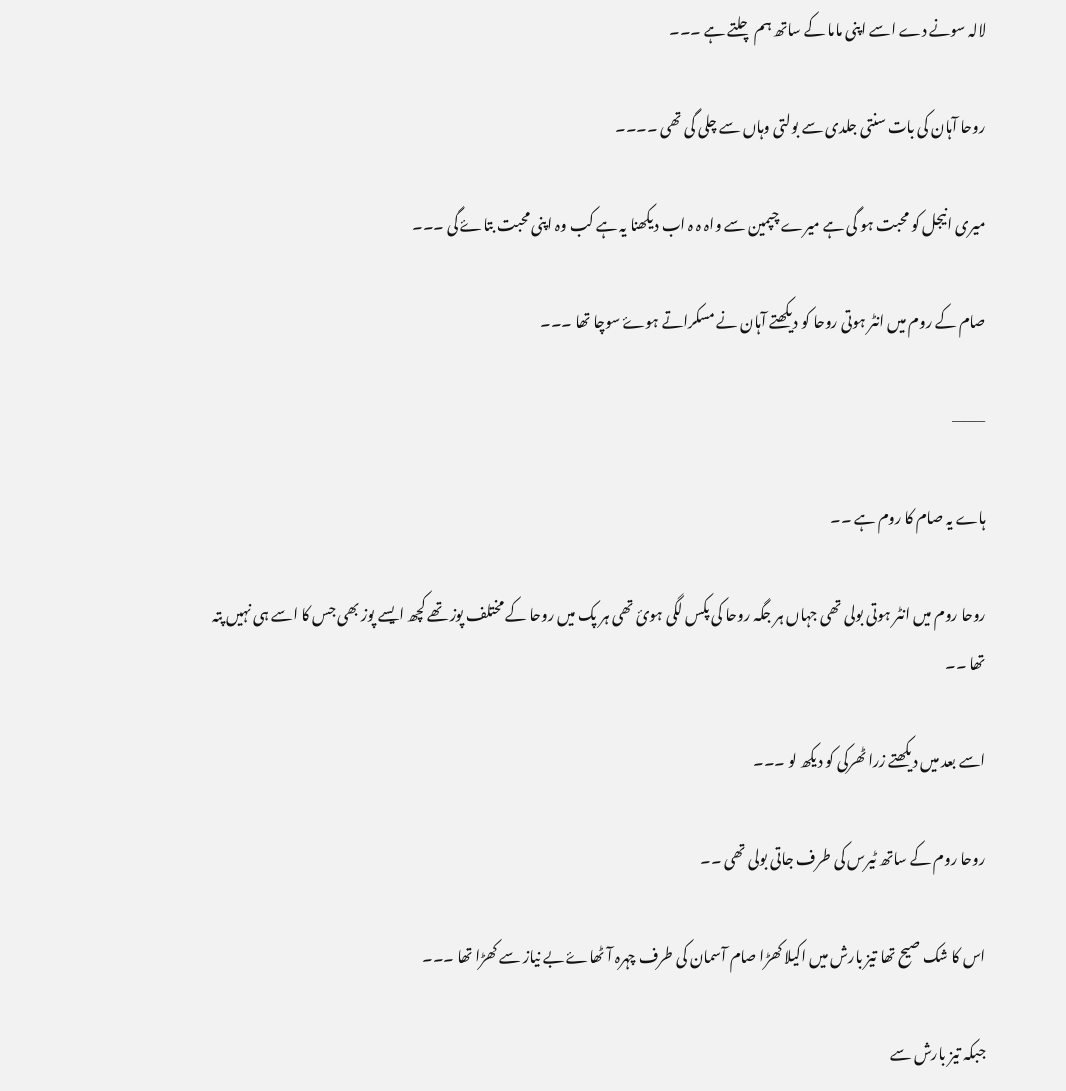لالہ سونے دے اسے اپنی ماما کے ساتھ ہم چلتے ہے ۔۔۔

روحا آہان کی بات سنتی جلدی سے بولتی وہاں سے چلی گی تھی ۔۔۔۔

میری انیجل کو محبت ہو گی ہے میرے چپمین سے واہ ہ ہ اب دیکھنا یہ ہے کب وہ اپنی محبت بتاۓ گی ۔۔۔

صام کے روم میں انٹر ہوتی روحا کو دیکھتے آہان نے مسکراتے ہوۓ سوچا تھا ۔۔۔

———

ہاے یہ صام کا روم ہے ۔۔

روحا روم میں انٹر ہوتی بولی تھی جہاں ہر جگہ روحا کی پکس لگی ہوئ تھی ہر پک میں روحا کے مختلف پوز تھے کچھ ایسے پوز بھی جس کا اسے ہی نہیں پتہ تھا ۔۔

اسے بعد میں دیکھتے زرا ٹھرکی کو دیکھ لو ۔۔۔

روحا روم کے ساتھ ٹیرس کی طرف جاتی بولی تھی ۔۔

اس کا شک صیح تھا تیز بارش میں اکیلا کھڑا صام آسمان کی طرف چہرہ آٹھاۓ بے نیاز سے کھڑا تھا ۔۔۔

جبکہ تیز بارش سے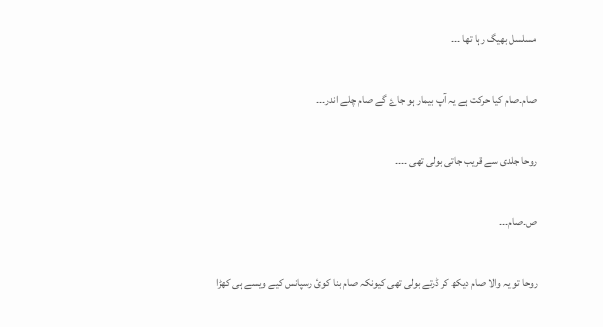مسلسل بھیگ رہا تھا ۔۔۔

صام۔صام کیا حرکت ہے یہ آپ بیمار ہو جاۓ گے صام چلے اندر۔۔۔

روحا جلدی سے قریب جاتی بولی تھی ۔۔۔۔

ص۔صام۔۔۔

روحا تو یہ والا صام دیکھ کر ڈرتے بولی تھی کیونکہ صام بنا کوئ رسپانس کیے ویسے ہی کھڑا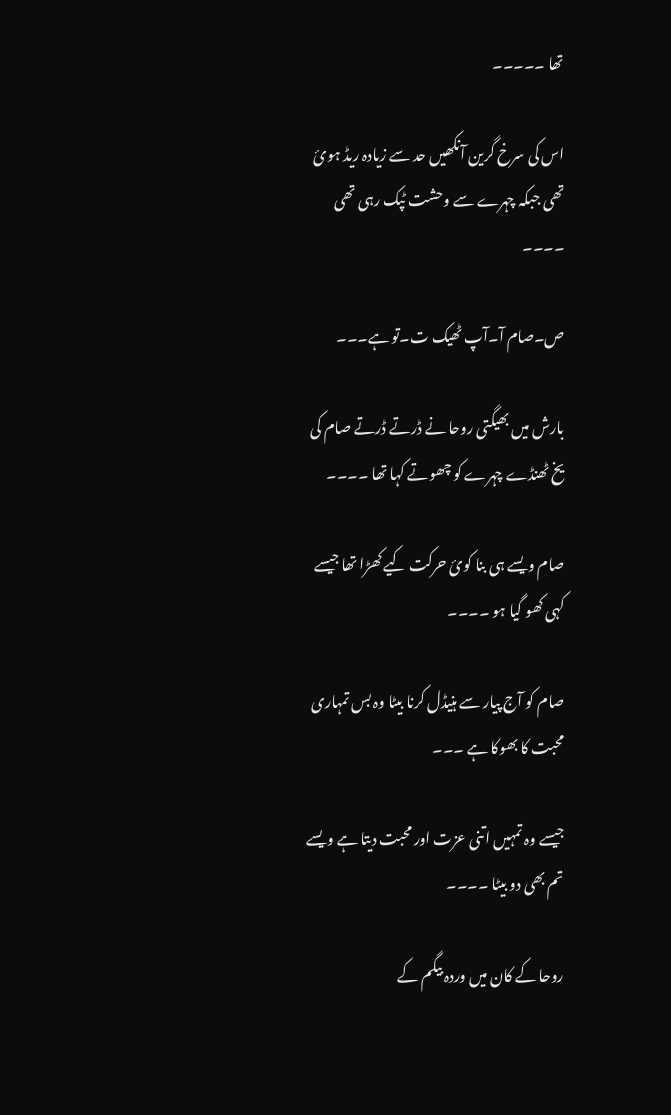تھا ۔۔۔۔۔

اس کی سرخ گرین آنکھیں حد سے زیادہ ریڈ ہوئ تھی جبکہ چہرے سے وحشت ٹپک رہی تھی ۔۔۔۔

ص۔صام آ۔آپ ٹھیک ت۔تو ہے۔۔۔

بارش میں بھیگتی روحا نے ڈرتے ڈرتے صام کی یخ ٹھنڈے چہرے کو چھوتے کہا تھا ۔۔۔۔

صام ویسے ہی بنا کوئ حرکت کیے کھڑا تھا جیسے کہی کھو گیا ہو ۔۔۔۔

صام کو آج پیار سے ہنیڈل کرنا بیٹا وہ بس تمہاری محبت کا بھوکا ہے ۔۔۔

جیسے وہ تمہیں اتنی عزت اور محبت دیتا ہے ویسے تم بھی دو بیٹا ۔۔۔۔

روحا کے کان میں وردہ بیگم کے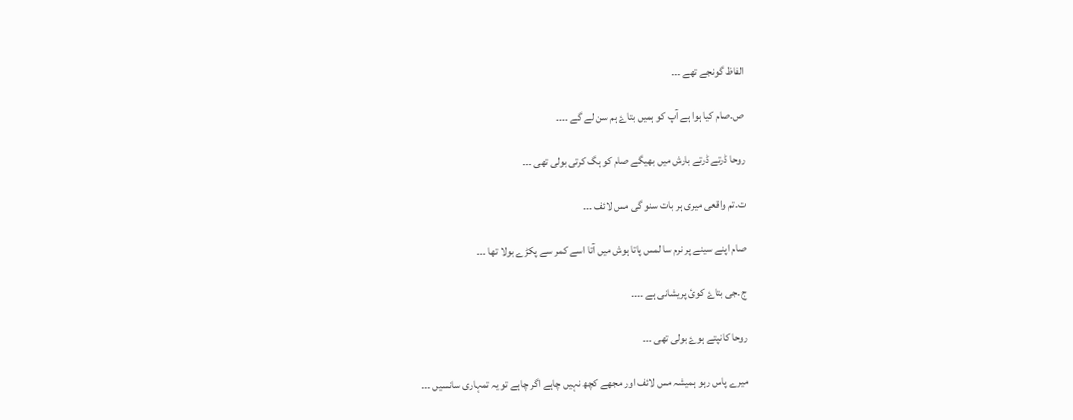الفاظ گونجے تھے ۔۔۔

ص۔صام کیا ہوا ہے آپ کو ہمیں بتاۓ ہم سن لے گے ۔۔۔۔

روحا ڈرتے ڈرتے بارش میں بھیگے صام کو ہگ کرتی بولی تھی ۔۔۔

ت۔تم واقعی میری ہر بات سنو گی مس لائف ۔۔۔

صام اپنے سینے پر نرم سا لمس پاتا ہوش میں آتا اسے کمر سے پکڑے بولا تھا ۔۔۔

ج۔جی بتاۓ کوئ پریشانی ہے ۔۔۔۔

روحا کانپتے ہوۓ بولی تھی ۔۔۔

میرے پاس رہو ہمیشہ مس لائف اور مجھے کچھ نہیں چاہے اگر چاہے تو یہ تمہاری سانسیں ۔۔۔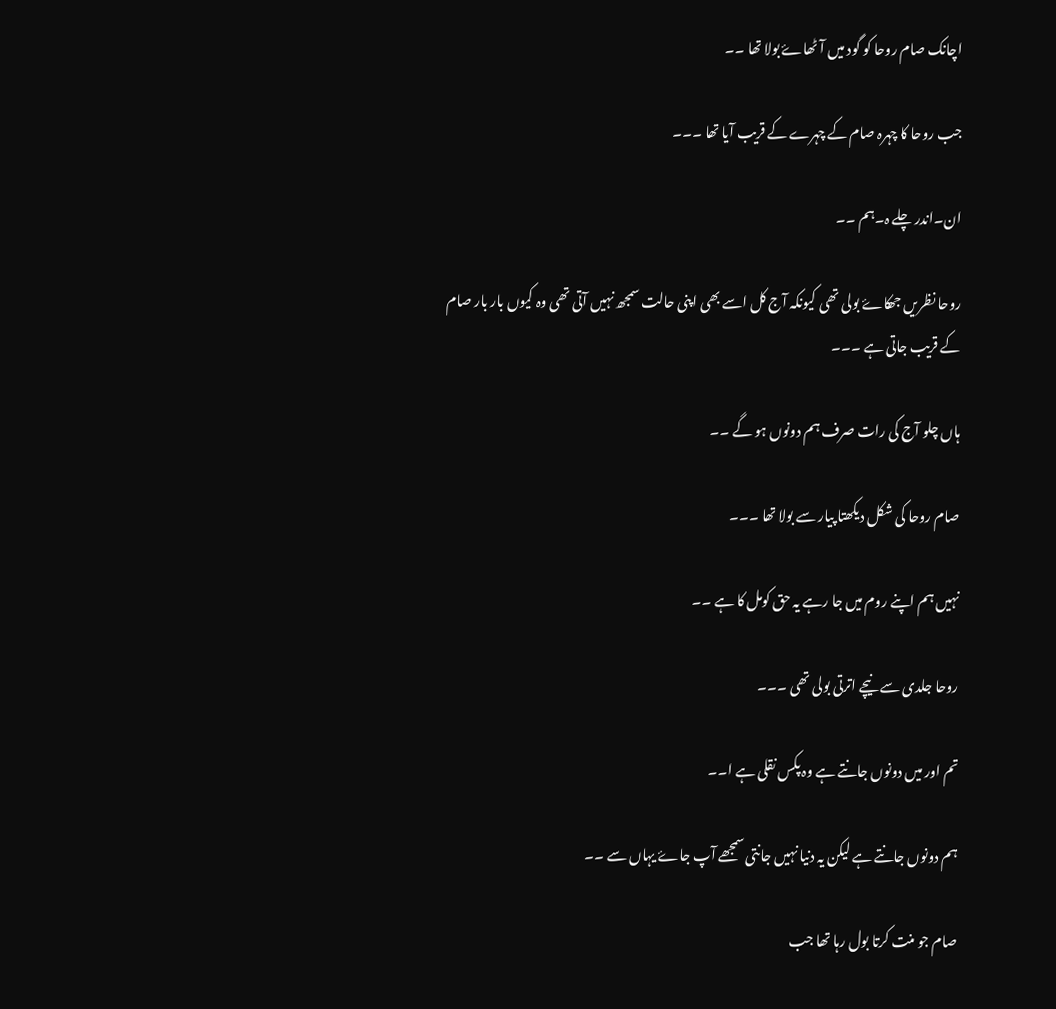اچانک صام روحا کو گود میں آٹھاۓ بولا تھا ۔۔

جب روحا کا چہرہ صام کے چہرے کے قریب آیا تھا ۔۔۔

ان۔اندر چلے ہ۔ہم ۔۔

روحا نظریں جھکاۓ بولی تھی کیونکہ آج کل اسے بھی اپنی حالت سمجھ نہیں آتی تھی وہ کیوں بار بار صام کے قریب جاتی ہے ۔۔۔

ہاں چلو آج کی رات صرف ہم دونوں ہو گے ۔۔

صام روحا کی شکل دیکھتا پیار سے بولا تھا ۔۔۔

نہیں ہم اپنے روم میں جا رہے یہ حق کومل کا ہے ۔۔

روحا جلدی سے نیچے اترتی بولی تھی ۔۔۔

تم اور میں دونوں جانتے ہے وہ پکس نقلی ہے ا۔۔

ہم دونوں جانتے ہے لیکن یہ دنیا نہیں جانتی سمجھے آپ جاۓ یہاں سے ۔۔

صام جو منت کرتا بول رہا تھا جب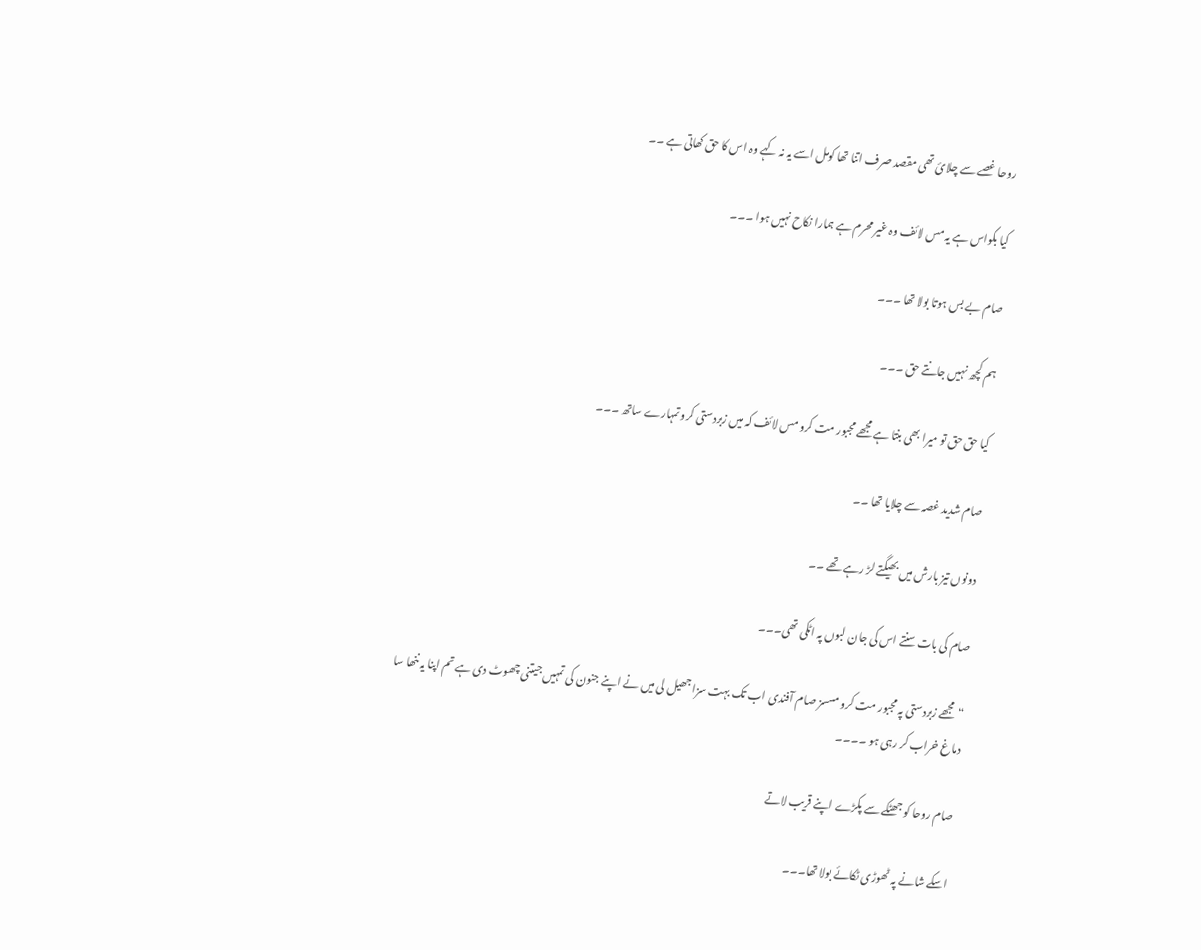روحا غصے سے چلائ تھی مقصد صرف اتنا تھا کومل اسے یہ نہ کہے وہ اس کا حق کھاتی ہے ۔۔

کیا بکواس ہے یہ مس لائف وہ غیر محرم ہے ہمارا نکاح نہیں ہوا ۔۔۔

صام بے بس ہوتا بولا تھا ۔۔۔

ہم کچھ نہیں جانتے حق ۔۔۔

کیا حق حق تو میرا بھی بنتا ہے مجھے مجبور مت کرو مس لائف کہ میں زبردستی کرو تمہارے ساتھ ۔۔۔

صام شدید غصہ سے چلایا تھا ۔۔

دونوں تیز بارش میں بھیگتے لڑ رہے تھے ۔۔

صام کی بات سنتے اس کی جان لبوں پہ اٹکی تھی۔۔۔

“مجھے زبردستی پہ مجبور مت کرو مسسز صام آفندی اب تک بہت سزا جھیل لی میں نے اپنے جنون کی تمہیں جیتنی چھوٹ دی ہے تم اپنا یہ ننھا سا دماغ خراب کر رہی ہو ۔۔۔۔

صام روحا کو جھٹکے سے پکڑے اپنے قریب لاتے

اسکے شانے پہ ٹھوڑی ٹکائے بولا تھا۔۔۔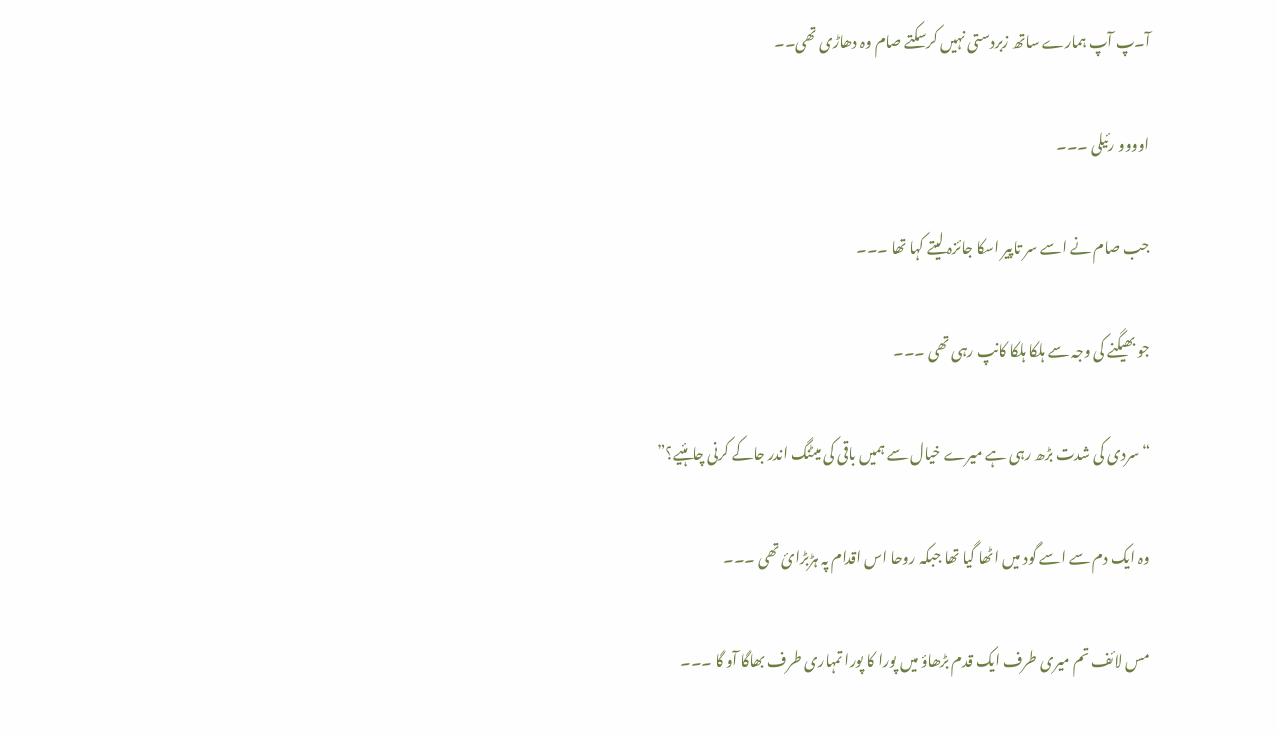آ۔پ آپ ہمارے ساتھ زبردستی نہیں کرسکتے صام وہ دھاڑی تھی۔۔

اوووو رئیلی ۔۔۔

جب صام نے اسے سر تاپیر اسکا جائزہ لیتے کہا تھا ۔۔۔

جو بھیگنے کی وجہ سے ہلکا ہلکا کانپ رہی تھی ۔۔۔

“سردی کی شدت بڑھ رہی ہے میرے خیال سے ہمیں باقی کی میٹنگ اندر جاکے کرنی چاہئیے؟”

وہ ایک دم سے اسے گود میں اٹھا گیا تھا جبکہ روحا اس اقدام پہ ہڑبڑائ تھی ۔۔۔

مس لائف تم میری طرف ایک قدم بڑھاؤ میں پورا کا پورا تمہاری طرف بھاگا آو گا ۔۔۔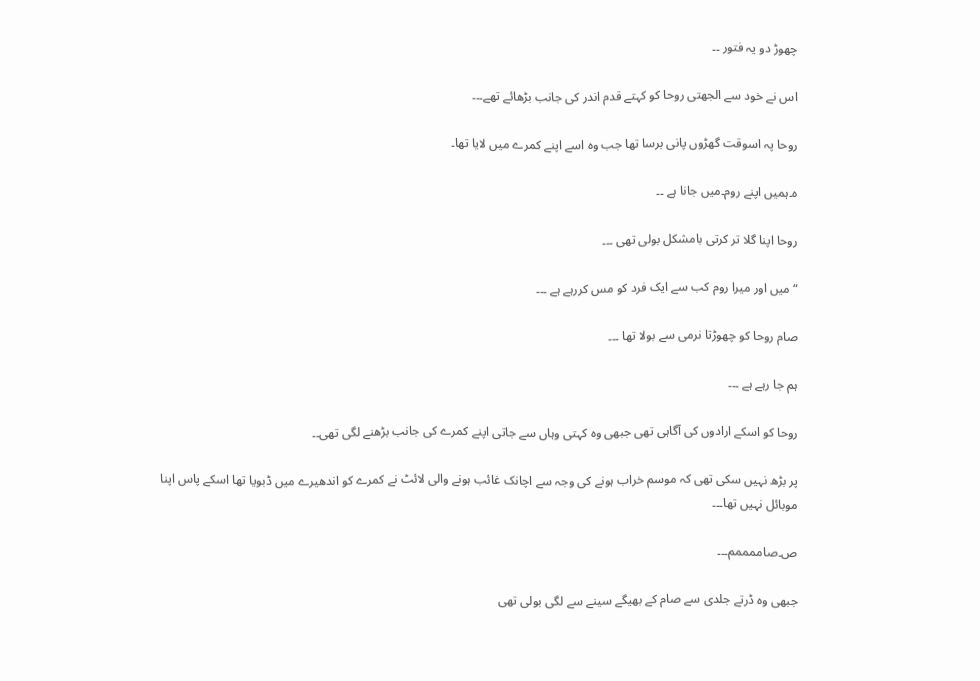چھوڑ دو یہ فتور ۔۔

اس نے خود سے الجھتی روحا کو کہتے قدم اندر کی جانب بڑھائے تھے۔۔۔

روحا پہ اسوقت گھڑوں پانی برسا تھا جب وہ اسے اپنے کمرے میں لایا تھا۔

ہ۔ہمیں اپنے روم۔میں جانا ہے ۔۔

روحا اپنا گلا تر کرتی بامشکل بولی تھی ۔۔۔

“میں اور میرا روم کب سے ایک فرد کو مس کررہے ہے ۔۔۔

صام روحا کو چھوڑتا نرمی سے بولا تھا ۔۔۔

ہم جا رہے ہے ۔۔۔

روحا کو اسکے ارادوں کی آگاہی تھی جبھی وہ کہتی وہاں سے جاتی اپنے کمرے کی جانب بڑھنے لگی تھی۔۔

پر بڑھ نہیں سکی تھی کہ موسم خراب ہونے کی وجہ سے اچانک غائب ہونے والی لائٹ نے کمرے کو اندھیرے میں ڈبویا تھا اسکے پاس اپنا موبائل نہیں تھا۔۔۔

ص۔صاممممم۔۔۔

جبھی وہ ڈرتے جلدی سے صام کے بھیگے سینے سے لگی بولی تھی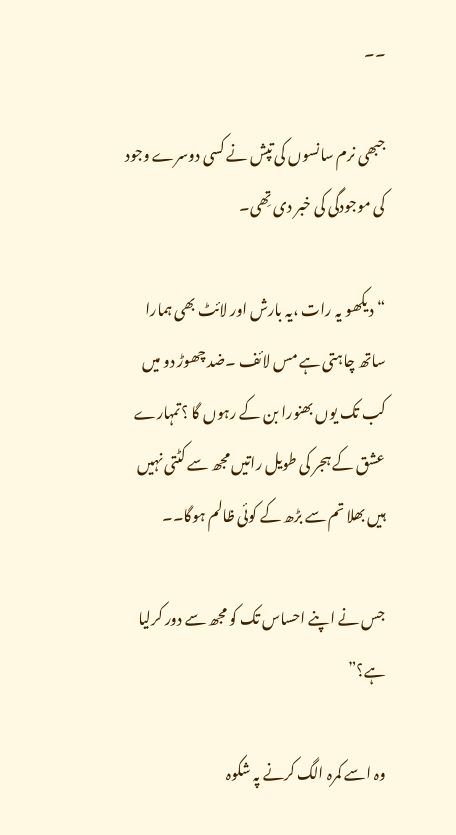۔۔

جبھی نرم سانسوں کی تپش نے کسی دوسرے وجود کی موجودگی کی خبر دی تِھی۔

“دیکھو یہ رات ،یہ بارش اور لائٹ بھی ہمارا ساتھ چاہتی ہے مس لائف ۔ضد چھوڑ دو میں کب تک یوں بھنورا بن کے رہوں گا ؟تمہارے عشق کے ہجر کی طویل راتیں مجھ سے کٹتی نہیں ہیں بھلا تم سے بڑھ کے کوئی ظالم ہوگا۔۔

جس نے اپنے احساس تک کو مجھ سے دور کرلیا ہے؟”

وہ اسے کمرہ الگ کرنے پہ شکوہ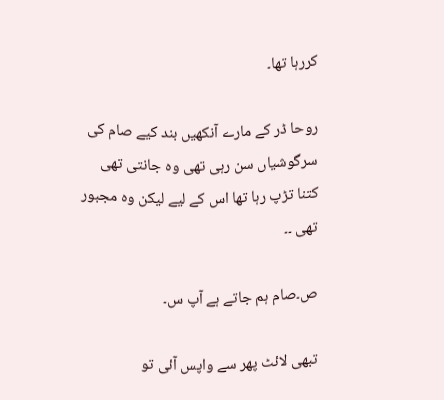کررہا تھا۔

روحا ڈر کے مارے آنکھیں بند کیے صام کی سرگوشیاں سن رہی تھی وہ جانتی تھی کتنا تڑپ رہا تھا اس کے لیے لیکن وہ مجبور تھی ۔۔

ص۔صام ہم جاتے ہے آپ س۔

تبھی لائٹ پھر سے واپس آئی تو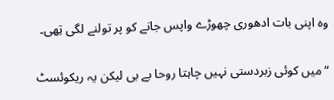وہ اپنی بات ادھوری چھوڑے واپس جانے کو پر تولنے لگی تِھی۔

“میں کوئی زبردستی نہیں چاہتا روحا بے بی لیکن یہ ریکوئسٹ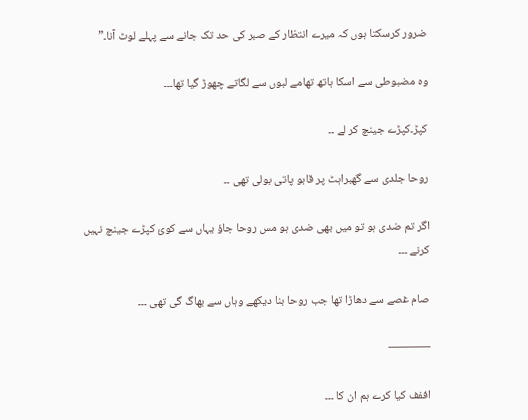ضرور کرسکتا ہوں کہ میرے انتظار کے صبر کی حد تک جانے سے پہلے لوٹ آنا۔”

وہ مضبوطی سے اسکا ہاتھ تھامے لبوں سے لگاتے چھوڑ گیا تھا۔۔۔

کپڑ۔کپڑے جینچ کر لے ۔۔

روحا جلدی سے گھبراہٹ پر قابو پاتی بولی تھی ۔۔

اگر تم ضدی ہو تو میں بھی ضدی ہو مس روحا جاؤ یہاں سے کوئ کپڑے جینچ نہیں کرنے ۔۔۔

صام غصے سے دھاڑا تھا جب روحا بنا دیکھے وہاں سے بھاگ گی تھی ۔۔۔

———–

اففف کیا کرے ہم ان کا ۔۔۔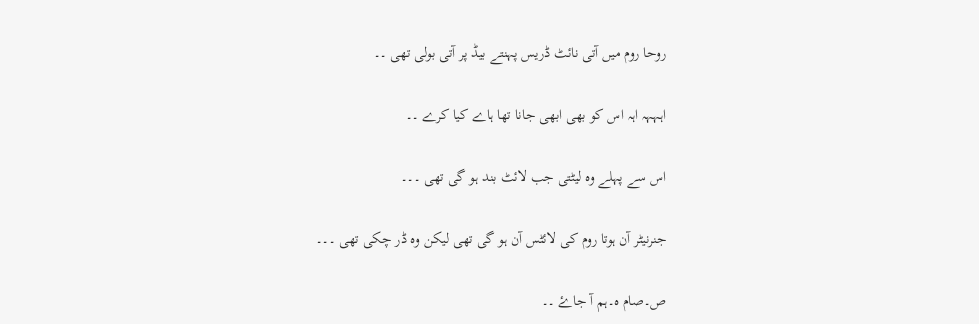روحا روم میں آتی نائٹ ڈریس پہنتے بیڈ پر آتی بولی تھی ۔۔

اہہہہ اہہ اس کو بھی ابھی جانا تھا ہاے کیا کرے ۔۔

اس سے پہلے وہ لیٹتی جب لائٹ بند ہو گی تھی ۔۔۔

جنرنیٹر آن ہوتا روم کی لائٹس آن ہو گی تھی لیکن وہ ڈر چکی تھی ۔۔۔

ص۔صام ہ۔ہم آ جاۓ ۔۔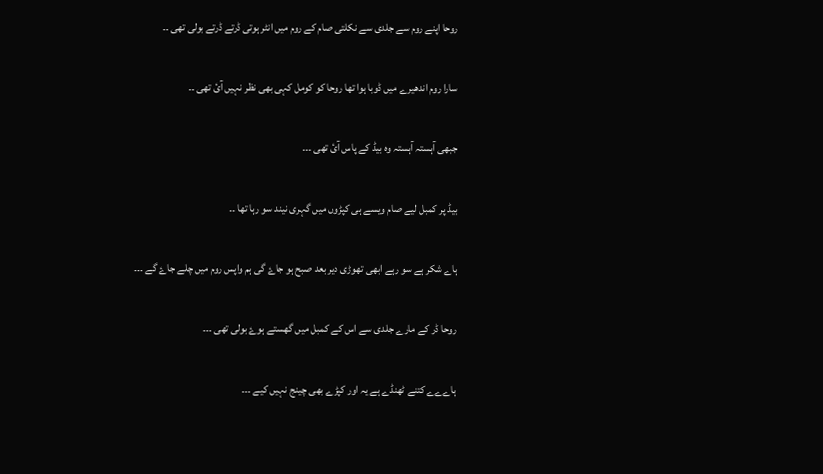روحا اپنے روم سے جلدی سے نکلتی صام کے روم میں انٹر ہوتی ڈرتے ڈرتے بولی تھی ۔۔

سارا روم اندھیرے میں ڈوبا ہوا تھا روحا کو کومل کہی بھی نظر نہیں آئ تھی ۔۔

جبھی آہستہ آہستہ وہ بیڈ کے پاس آئ تھی ۔۔۔

بیڈ پر کمبل لیے صام ویسے ہی کپڑوں میں گہری نیند سو رہا تھا ۔۔

ہاے شکر ہے سو رہے ابھی تھوڑی دیر بعد صبح ہو جاۓ گی ہم واپس روم میں چلے جاۓ گے ۔۔۔

روحا ڈر کے مارے جلدی سے اس کے کمبل میں گھستے ہوۓ بولی تھی ۔۔۔

ہاےےے کتنے ٹھنڈے ہے یہ اور کپڑے بھی چینج نہیں کیے ۔۔۔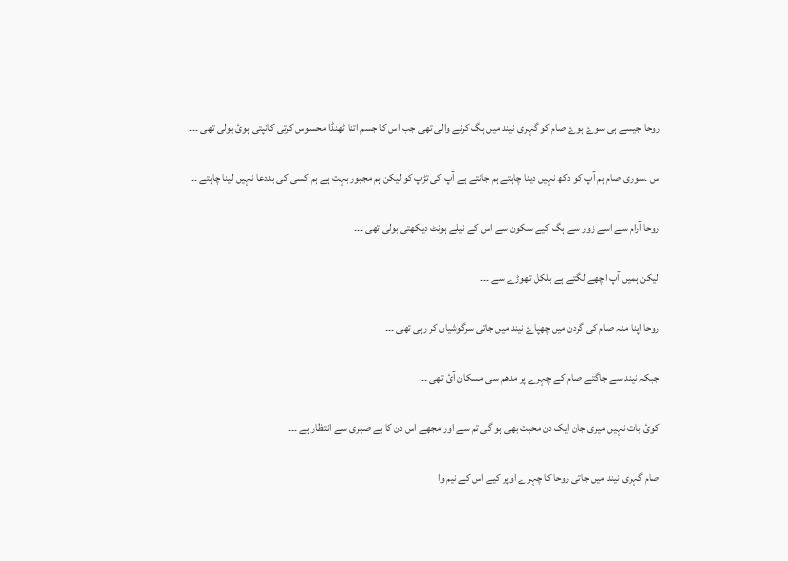روحا جیسے ہی سوۓ ہوۓ صام کو گہری نیند میں ہگ کرنے والی تھی جب اس کا جسم اتنا ٹھنڈا محسوس کرتی کانپتی ہوئ بولی تھی ۔۔۔

س ۔سوری صام ہم آپ کو دکھ نہیں دینا چاہتے ہم جانتے ہے آپ کی تڑپ کو لیکن ہم مجبور بہت ہے ہم کسی کی بددعا نہیں لینا چاہتے ۔۔

روحا آرام سے اسے زور سے ہگ کیے سکون سے اس کے نیلے ہونٹ دیکھتی بولی تھی ۔۔۔

لیکن ہمیں آپ اچھے لگتے ہے بلکل تھوڑے سے ۔۔۔

روحا اپنا منہ صام کی گردن میں چھپاۓ نیند میں جاتی سرگوشیاں کر رہی تھی ۔۔۔

جبکہ نیند سے جاگتے صام کے چہرے پر مدھم سی مسکان آئ تھی ۔۔

کوئ بات نہیں میری جان ایک دن محبت بھی ہو گی تم سے اور مجھے اس دن کا بے صبری سے انتظار ہے ۔۔۔

صام گہری نیند میں جاتی روحا کا چہرے اوپر کیے اس کے نیم وا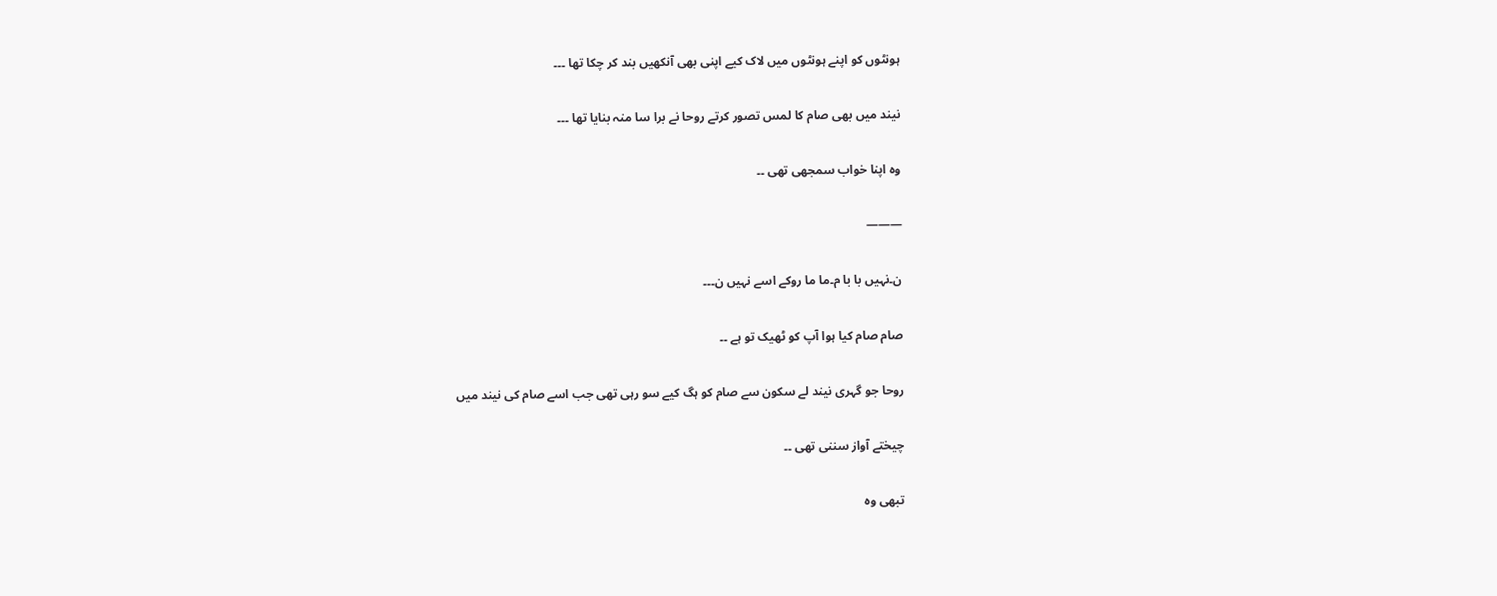ہونٹوں کو اپنے ہونٹوں میں لاک کیے اپنی بھی آنکھیں بند کر چکا تھا ۔۔۔

نیند میں بھی صام کا لمس تصور کرتے روحا نے برا سا منہ بنایا تھا ۔۔۔

وہ اپنا خواب سمجھی تھی ۔۔

———

ن۔نہیں با با م۔ما ما روکے اسے نہیں ن۔۔۔

صام صام کیا ہوا آپ کو ٹھیک تو ہے ۔۔

روحا جو گہری نیند لے سکون سے صام کو ہگ کیے سو رہی تھی جب اسے صام کی نیند میں

چیختے آواز سننی تھی ۔۔

تبھی وہ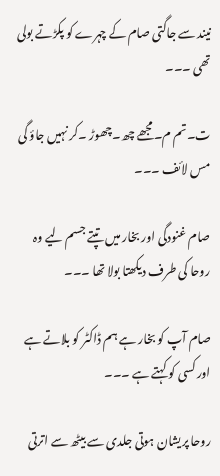نیند سے جاگتی صام کے چہرے کو پکڑتے بولی تھی ۔۔۔

ت۔تم م۔مجھے چھ۔چھوڑ ۔کر نہیں جاؤ گی مس لائف ۔۔۔

صام غنودگی اور بخار میں تپتے جسم لیے وہ روحا کی طرف دیکھتا بولا تھا ۔۔۔

صام آپ کو بخار ہے ہم ڈاکٹر کو بلاتے ہے اور کسی کو کہتے ہے ۔۔۔

روحا پریشان ہوتی جلدی سے بیٹھ سے اترتی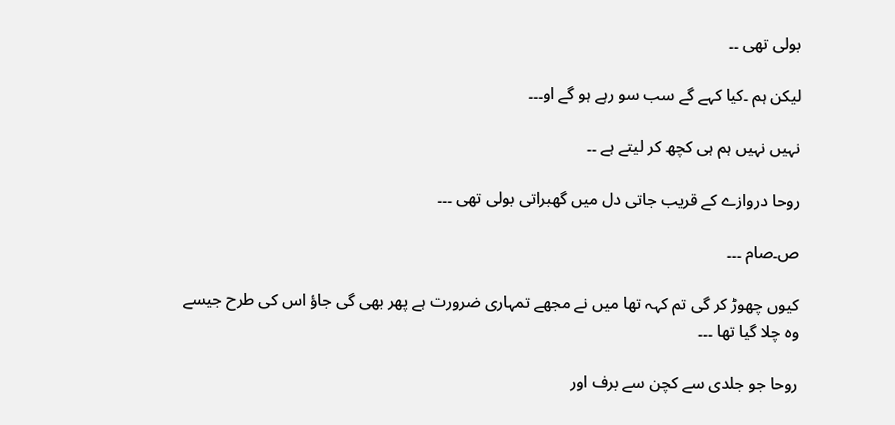بولی تھی ۔۔

لیکن ہم ۔کیا کہے گے سب سو رہے ہو گے او۔۔۔

نہیں نہیں ہم ہی کچھ کر لیتے ہے ۔۔

روحا دروازے کے قریب جاتی دل میں گھبراتی بولی تھی ۔۔۔

ص۔صام ۔۔۔

کیوں چھوڑ کر گی تم کہہ تھا میں نے مجھے تمہاری ضرورت ہے پھر بھی گی جاؤ اس کی طرح جیسے وہ چلا گیا تھا ۔۔۔

روحا جو جلدی سے کچن سے برف اور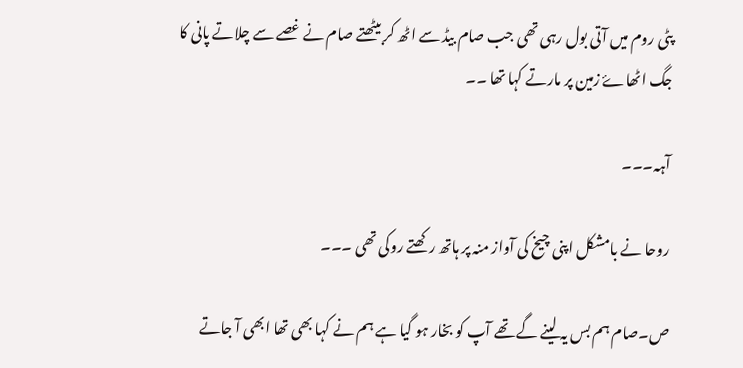پٹی روم میں آتی بول رہی تھی جب صام بیڈ سے اٹھ کر بیٹھتے صام نے غصے سے چلاتے پانی کا جگ اٹھاۓ زمین پر مارتے کہا تھا ۔۔

آہہ۔۔۔

روحا نے بامشکل اپنی چیخ کی آواز منہ پر ہاتھ رکھتے روکی تھی ۔۔۔

ص۔صام ہم بس یہ لینے گے تھے آپ کو بخار ہو گیا ہے ہم نے کہا بھی تھا ابھی آ جاتے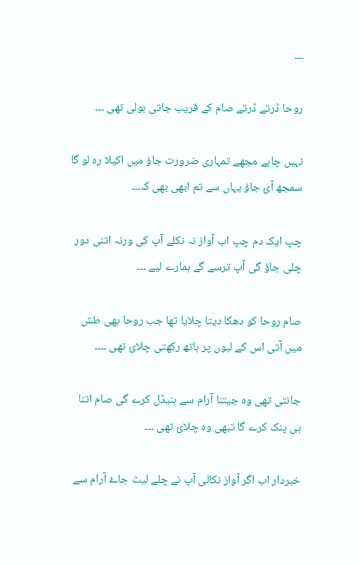۔۔۔

روحا ڈرتے ڈرتے صام کے قریب جاتی بولی تھی ۔۔۔

نہیں چاہے مجھے تمہاری ضرورت جاؤ میں اکیلا رہ لو گا سمجھ آئ جاؤ یہاں سے تم ابھی بھی ک۔۔۔

چپ ایک دم چپ اب آواز نہ نکلے آپ کی ورنہ اتنی دور چلی جاؤ گی آپ ترسے گے ہمارے لیے ۔۔۔

صام روحا کو دھکا دیتا چلایا تھا جب روحا بھی طش میں آتی اس کے لبوں پر ہاتھ رکھتی چلائ تھی ۔۔۔۔

جانتی تھی وہ جیتنا آرام سے ہنیڈل کرے گی صام اتنا ہی پنک کرے گا تبھی وہ چلائ تھی ۔۔۔

خبردار اب اگر آواز نکالی آپ نے چلے لیٹ جاۓ آرام سے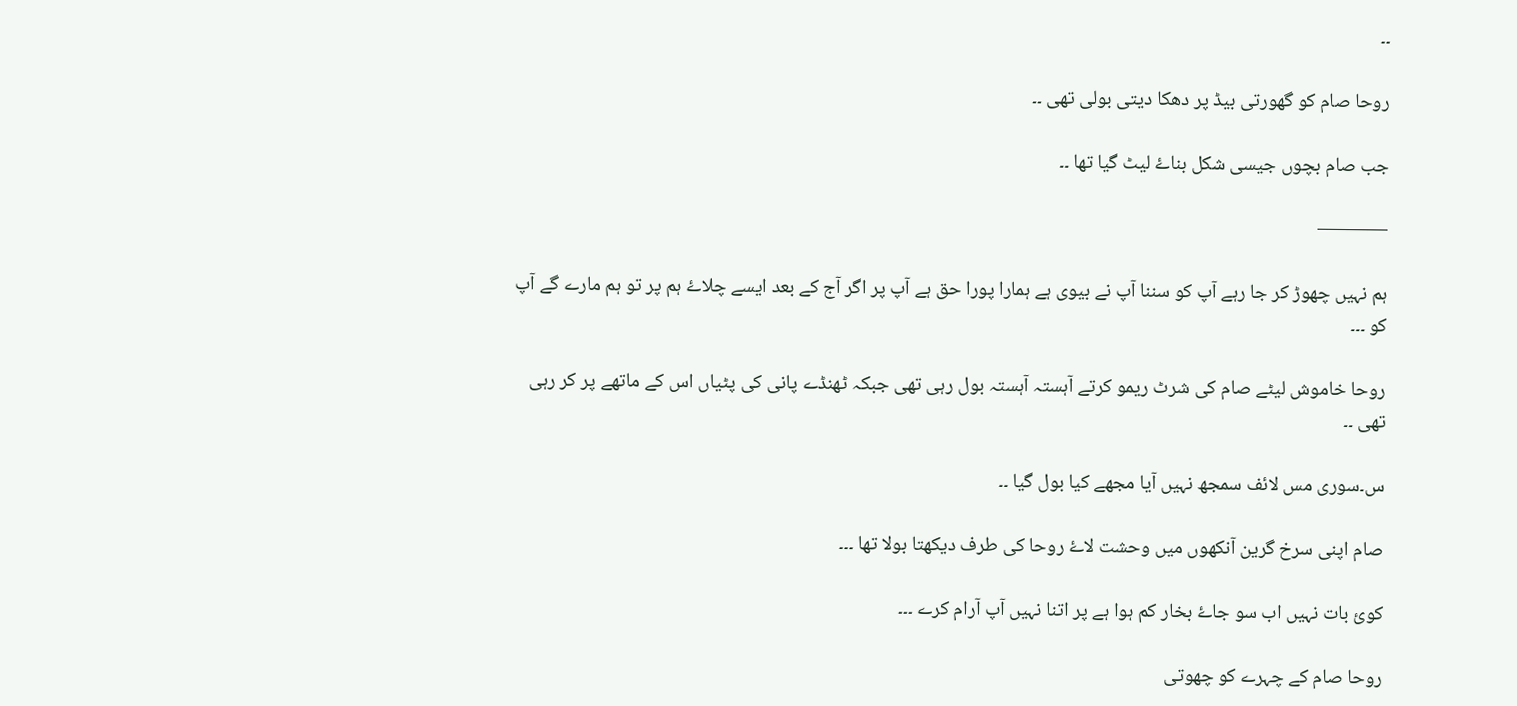۔۔

روحا صام کو گھورتی بیڈ پر دھکا دیتی بولی تھی ۔۔

جب صام بچوں جیسی شکل بناۓ لیٹ گیا تھا ۔۔

———–

ہم نہیں چھوڑ کر جا رہے آپ کو سننا آپ نے بیوی ہے ہمارا پورا حق ہے آپ پر اگر آج کے بعد ایسے چلاۓ ہم پر تو ہم مارے گے آپ کو ۔۔۔

روحا خاموش لیٹے صام کی شرٹ ریمو کرتے آہستہ آہستہ بول رہی تھی جبکہ ٹھنڈے پانی کی پٹیاں اس کے ماتھے پر کر رہی تھی ۔۔

س۔سوری مس لائف سمجھ نہیں آیا مجھے کیا بول گیا ۔۔

صام اپنی سرخ گرین آنکھوں میں وحشت لاۓ روحا کی طرف دیکھتا بولا تھا ۔۔۔

کوئ بات نہیں اب سو جاۓ بخار کم ہوا ہے پر اتنا نہیں آپ آرام کرے ۔۔۔

روحا صام کے چہرے کو چھوتی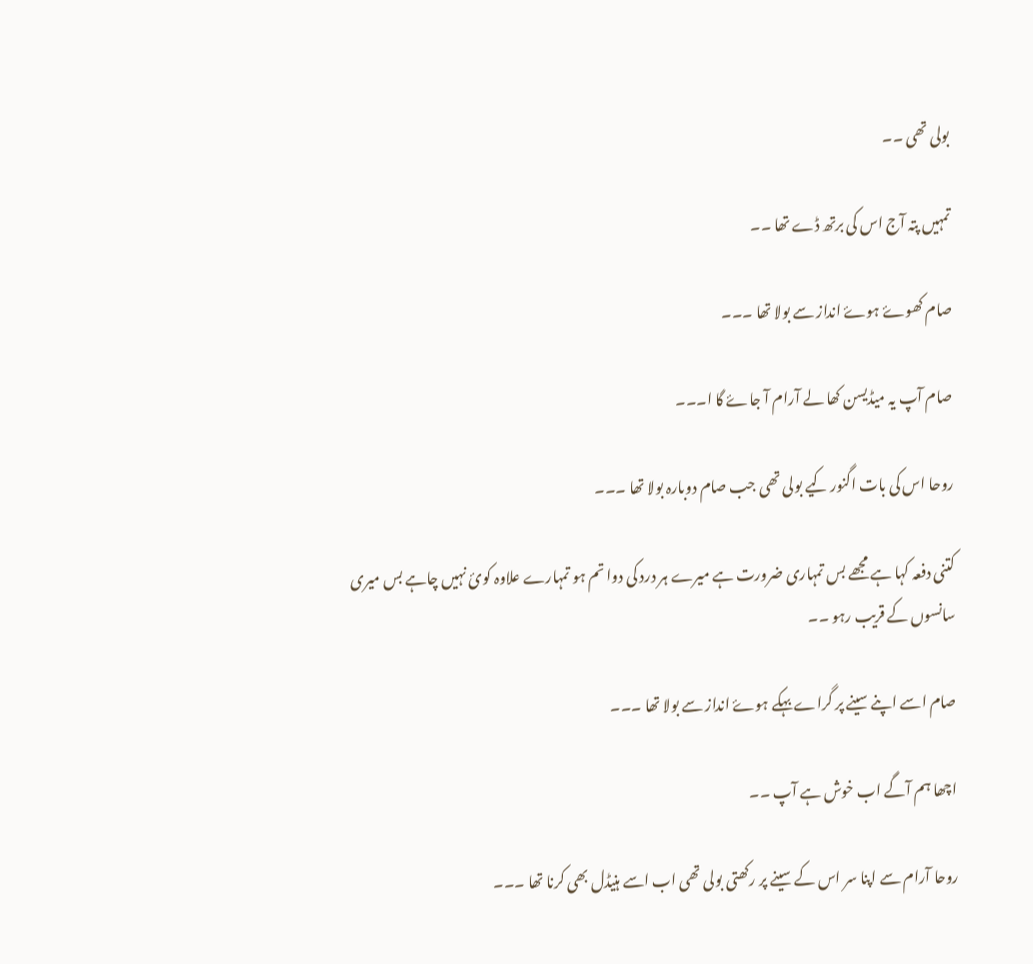بولی تھی ۔۔

تمہیں پتہ آج اس کی برتھ ڈے تھا ۔۔

صام کھوۓ ہوۓ انداز سے بولا تھا ۔۔۔

صام آپ یہ میڈیسن کھا لے آرام آ جاۓ گا ا۔۔۔

روحا اس کی بات اگنور کیے بولی تھی جب صام دوبارہ بولا تھا ۔۔۔

کتنی دفعہ کہا ہے مجھے بس تمہاری ضرورت ہے میرے ہر درد کی دوا تم ہو تمہارے علاوہ کوئ نہیں چاہے بس میری سانسوں کے قریب رہو ۔۔

صام اسے اپنے سینے پر گراے بہکے ہوۓ انداز سے بولا تھا ۔۔۔

اچھا ہم آگے اب خوش ہے آپ ۔۔

روحا آرام سے اپنا سر اس کے سینے پر رکھتی بولی تھی اب اسے ہنیڈل بھی کرنا تھا ۔۔۔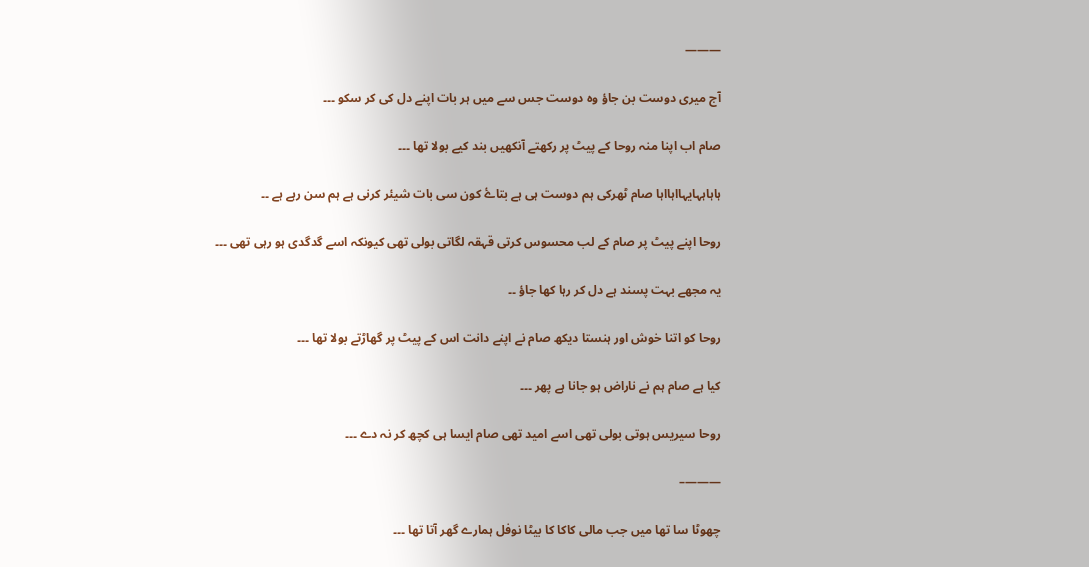———

آج میری دوست بن جاؤ وہ دوست جس سے میں ہر بات اپنے دل کی کر سکو ۔۔۔

صام اب اپنا منہ روحا کے پیٹ پر رکھتے آنکھیں بند کیے بولا تھا ۔۔۔

ہاہاہہایہااہااہا صام ٹھرکی ہم دوست ہی ہے بتاۓ کون سی بات شیئر کرنی ہے ہم سن رہے ہے ۔۔

روحا اپنے پیٹ پر صام کے لب محسوس کرتی قہقہ لگاتی بولی تھی کیونکہ اسے گدگدی ہو رہی تھی ۔۔۔

یہ مجھے بہت پسند ہے دل کر رہا کھا جاؤ ۔۔

روحا کو اتنا خوش اور ہنستا دیکھ صام نے اپنے دانت اس کے پیٹ پر گھاڑتے بولا تھا ۔۔۔

کیا ہے صام ہم نے ناراض ہو جانا ہے پھر ۔۔۔

روحا سیریس ہوتی بولی تھی اسے امید تھی صام ایسا ہی کچھ کر نہ دے ۔۔۔

———–

چھوٹا سا تھا میں جب مالی کاکا کا بیٹا نوفل ہمارے گھر آتا تھا ۔۔۔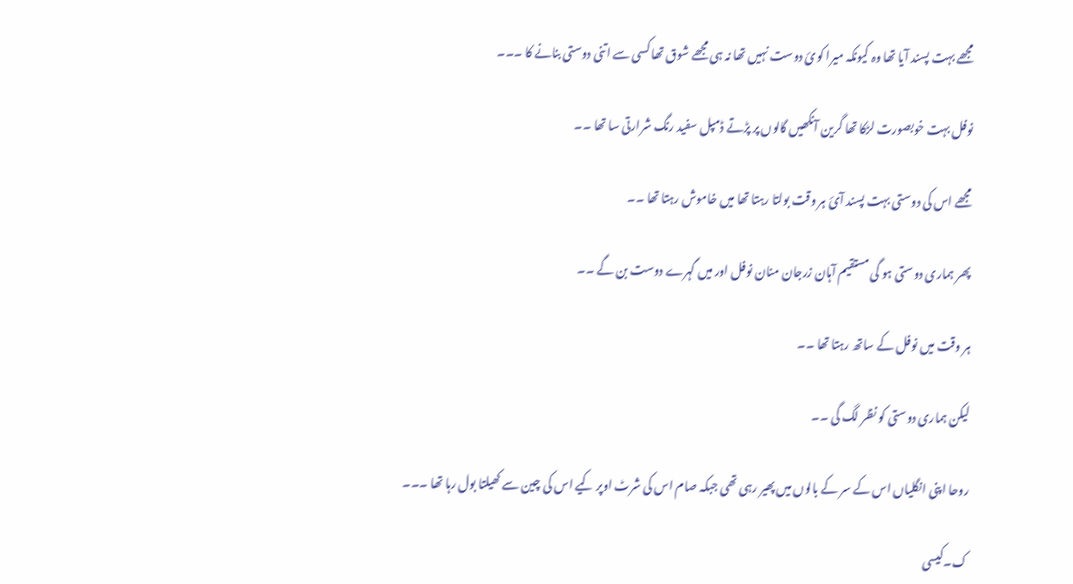مجھے بہت پسند آیا تھا وہ کیونکہ میرا کوئ دوست نہیں تھا نہ ہی مجھے شوق تھا کسی سے اتنی دوستی بنانے کا ۔۔۔

نوفل بہت خوبصورت لڑکا تھا گرین آنکھیں گالوں پر پڑتے ڈمپل سفید رنگ شرارتی سا تھا ۔۔

مجھے اس کی دوستی بہت پسند آئ ہر وقت بولتا رہتا تھا میں خاموش رہتا تھا ۔۔

پھر ہماری دوستی ہو گی مستقیم آہان زرجان منان نوفل اور میں گہرے دوست بن گے ۔۔

ہر وقت میں نوفل کے ساتھ رہتا تھا ۔۔

لیکن ہماری دوستی کو نظر لگ گی ۔۔

روحا اپنی انگلیاں اس کے سر کے بالوں میں پھیر رہی تھی جبکہ صام اس کی شرٹ اوپر کیے اس کی چین سے کھیلتا بول رہا تھا ۔۔۔

ک۔کیسی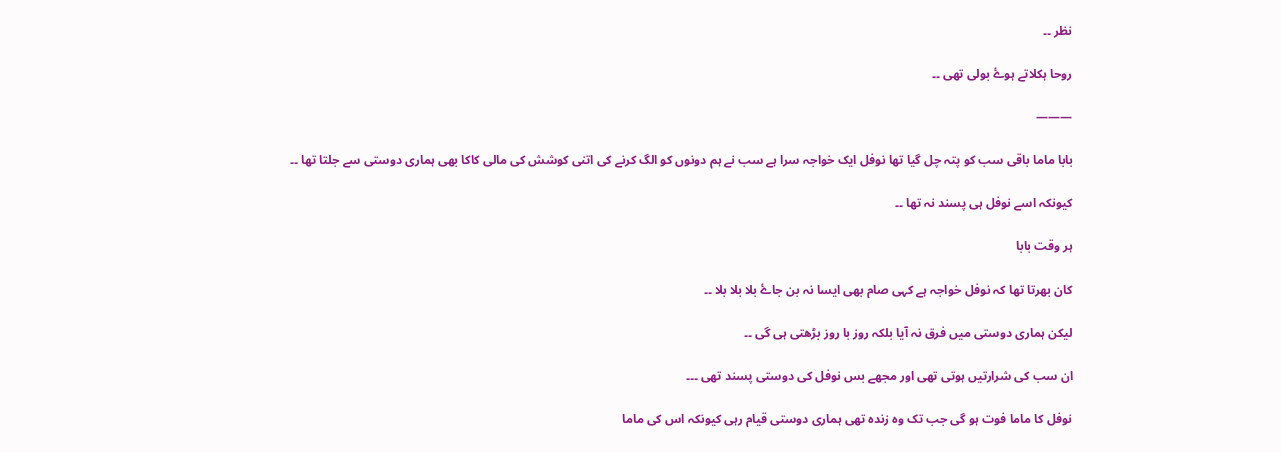نظر ۔۔

روحا ہکلاتے ہوۓ بولی تھی ۔۔

———

بابا ماما باقی سب کو پتہ چل گیا تھا نوفل ایک خواجہ سرا ہے سب نے ہم دونوں کو الگ کرنے کی اتنی کوشش کی مالی کاکا بھی ہماری دوستی سے جلتا تھا ۔۔

کیونکہ اسے نوفل ہی پسند نہ تھا ۔۔

ہر وقت بابا

کان بھرتا تھا کہ نوفل خواجہ ہے کہی صام بھی ایسا نہ بن جاۓ بلا بلا بلا ۔۔

لیکن ہماری دوستی میں فرق نہ آیا بلکہ روز با روز بڑھتی ہی گی ۔۔

ان سب کی شرارتیں ہوتی تھی اور مجھے بس نوفل کی دوستی پسند تھی ۔۔۔

نوفل کا ماما فوت ہو گی جب تک وہ زندہ تھی ہماری دوستی قیام رہی کیونکہ اس کی ماما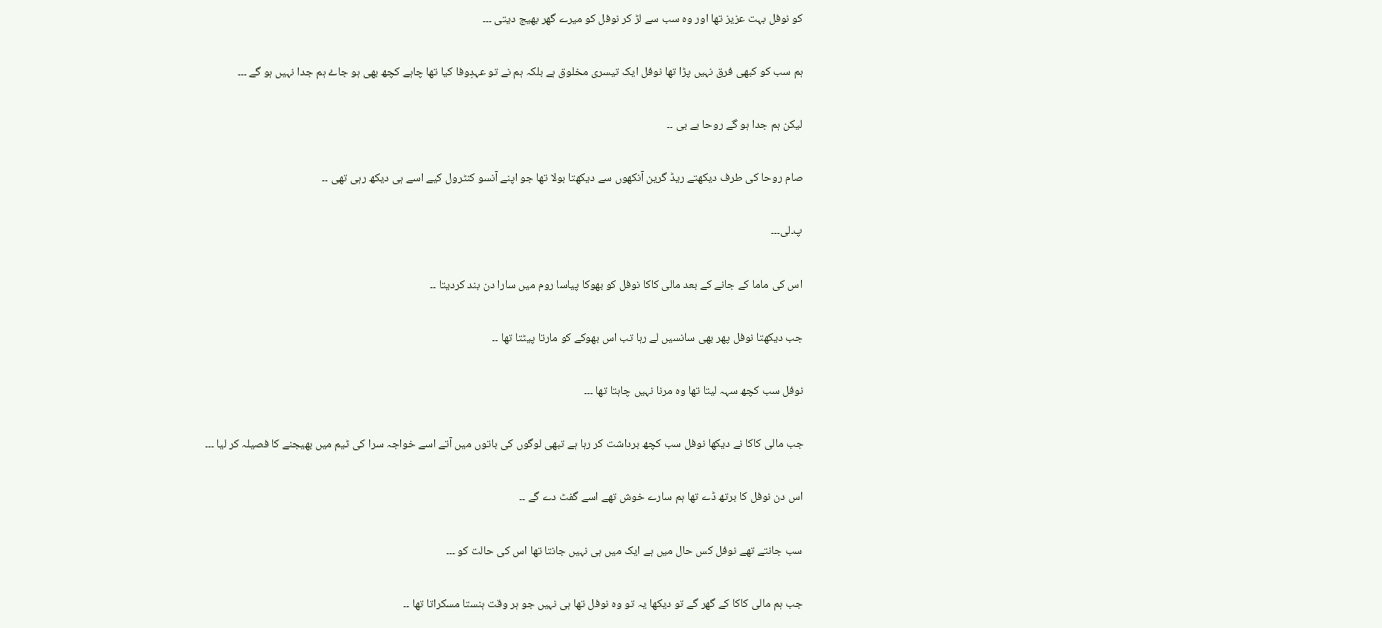کو نوفل بہت عزیز تھا اور وہ سب سے لڑ کر نوفل کو میرے گھر بھیج دیتی ۔۔۔

ہم سب کو کبھی فرق نہیں پڑا تھا نوفل ایک تیسری مخلوق ہے بلکہ ہم نے تو عہدِوفا کیا تھا چاہے کچھ بھی ہو جاۓ ہم جدا نہیں ہو گے ۔۔۔

لیکن ہم جدا ہو گے روحا بے بی ۔۔

صام روحا کی طرف دیکھتے ریڈ گرین آنکھوں سے دیکھتا بولا تھا جو اپنے آنسو کنٹرول کیے اسے ہی دیکھ رہی تھی ۔۔

پ۔لی۔۔۔

اس کی ماما کے جانے کے بعد مالی کاکا نوفل کو بھوکا پیاسا روم میں سارا دن بند کردیتا ۔۔

جب دیکھتا نوفل پھر بھی سانسیں لے رہا تب اس بھوکے کو مارتا پیٹتا تھا ۔۔

نوفل سب کچھ سہہ لیتا تھا وہ مرنا نہیں چاہتا تھا ۔۔۔

جب مالی کاکا نے دیکھا نوفل سب کچھ برداشت کر رہا ہے تبھی لوگوں کی باتوں میں آتے اسے خواجہ سرا کی ٹیم میں بھیجنے کا فصیلہ کر لیا ۔۔۔

اس دن نوفل کا برتھ ڈے تھا ہم سارے خوش تھے اسے گفٹ دے گے ۔۔

سب جانتے تھے نوفل کس حال میں ہے ایک میں ہی نہیں جانتا تھا اس کی حالت کو ۔۔۔

جب ہم مالی کاکا کے گھر گے تو دیکھا یہ تو وہ نوفل تھا ہی نہیں جو ہر وقت ہنستا مسکراتا تھا ۔۔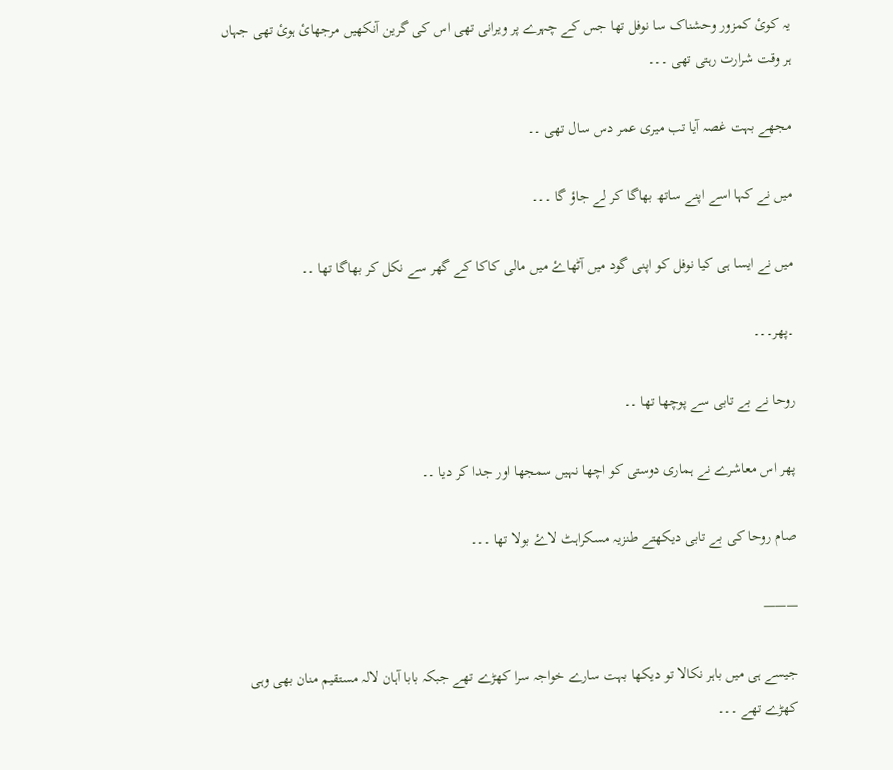یہ کوئ کمزور وحشناک سا نوفل تھا جس کے چہرے پر ویرانی تھی اس کی گرین آنکھیں مرجھائ ہوئ تھی جہاں ہر وقت شرارت رہتی تھی ۔۔۔

مجھے بہت غصہ آیا تب میری عمر دس سال تھی ۔۔

میں نے کہا اسے اپنے ساتھ بھاگا کر لے جاؤ گا ۔۔۔

میں نے ایسا ہی کیا نوفل کو اپنی گود میں آٹھاۓ میں مالی کاکا کے گھر سے نکل کر بھاگا تھا ۔۔

۔پھر۔۔۔

روحا نے بے تابی سے پوچھا تھا ۔۔

پھر اس معاشرے نے ہماری دوستی کو اچھا نہیں سمجھا اور جدا کر دیا ۔۔

صام روحا کی بے تابی دیکھتے طنزیہ مسکراہٹ لاۓ بولا تھا ۔۔۔

———

جیسے ہی میں باہر نکالا تو دیکھا بہت سارے خواجہ سرا کھڑے تھے جبکہ بابا آہان لالہ مستقیم منان بھی وہی کھڑے تھے ۔۔۔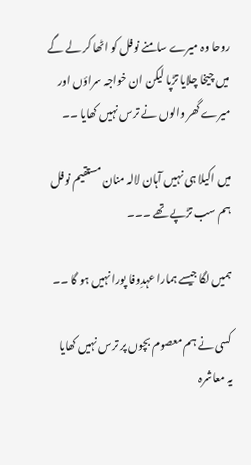روحا وہ میرے سامنے نوفل کو اٹھا کر لے گے میں چیخا چلایا تڑپا لیکن ان خواجہ سراؤں اور میرے گھر والوں نے ترس نہیں کھایا ۔۔

میں اکیلا ہی نہیں آہان لالہ منان مستقیم نوفل ہم سب تڑپے تھے ۔۔۔

ہمیں لگا جیسے ہمارا عہدِوفا پورا نہیں ہو گا ۔۔

کسی نے ہم معصوم بچوں پر ترس نہیں کھایا یہ معاشرہ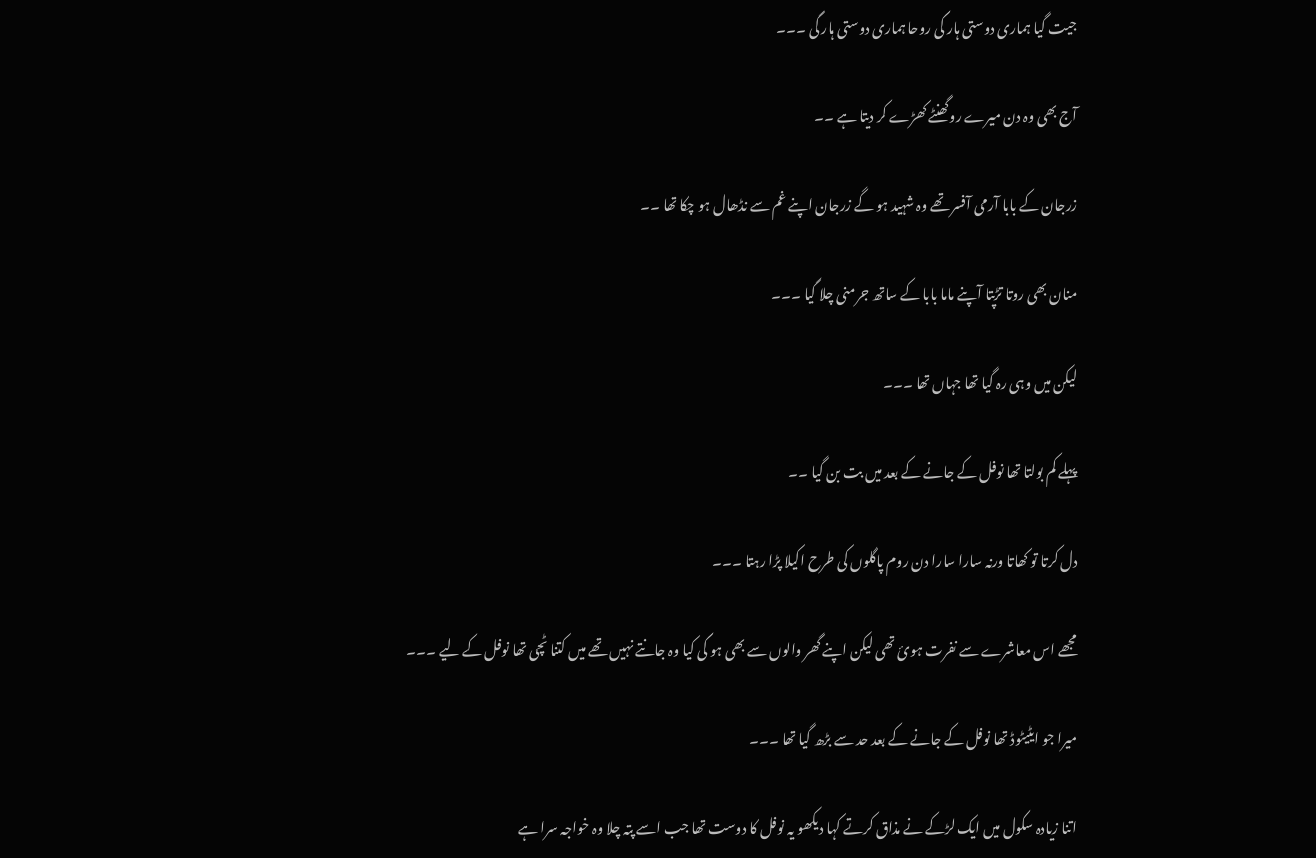جیت گیا ہماری دوستی ہار گی روحا ہماری دوستی ہار گی ۔۔۔

آج بھی وہ دن میرے روگھنٹے کھڑے کر دیتا ہے ۔۔

زرجان کے بابا آرمی آفسر تھے وہ شہید ہو گے زرجان اپنے غم سے نڈھال ہو چکا تھا ۔۔

منان بھی روتا تڑپتا آپنے ماما بابا کے ساتھ جرمنی چلا گیا ۔۔۔

لیکن میں وہی رہ گیا تھا جہاں تھا ۔۔۔

پہلے کم بولتا تھا نوفل کے جانے کے بعد میں بت بن گیا ۔۔

دل کرتا تو کھاتا ورنہ سارا سارا دن روم پاگلوں کی طرح اکیلا پڑا رہتا ۔۔۔

مجھے اس معاشرے سے نفرت ہوئ تھی لیکن اپنے گھر والوں سے بھی ہو گی کیا وہ جانتے نہیں تھے میں کتنا ٹچی تھا نوفل کے لیے ۔۔۔

میرا جو ایٹیٹوڈ تھا نوفل کے جانے کے بعد حد سے بڑھ گیا تھا ۔۔۔

اتنا زیادہ سکول میں ایک لڑکے نے مذاق کرتے کہا دیکھو یہ نوفل کا دوست تھا جب اسے پتہ چلا وہ خواجہ سرا ہے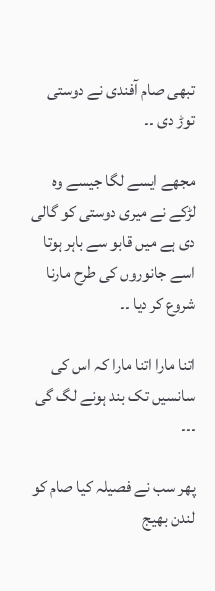تبھی صام آفندی نے دوستی توڑ دی ۔۔

مجھے ایسے لگا جیسے وہ لڑکے نے میری دوستی کو گالی دی ہے میں قابو سے باہر ہوتا اسے جانوروں کی طرح مارنا شروع کر دیا ۔۔

اتنا مارا اتنا مارا کہ اس کی سانسیں تک بند ہونے لگ گی ۔۔۔

پھر سب نے فصیلہ کیا صام کو لندن بھیج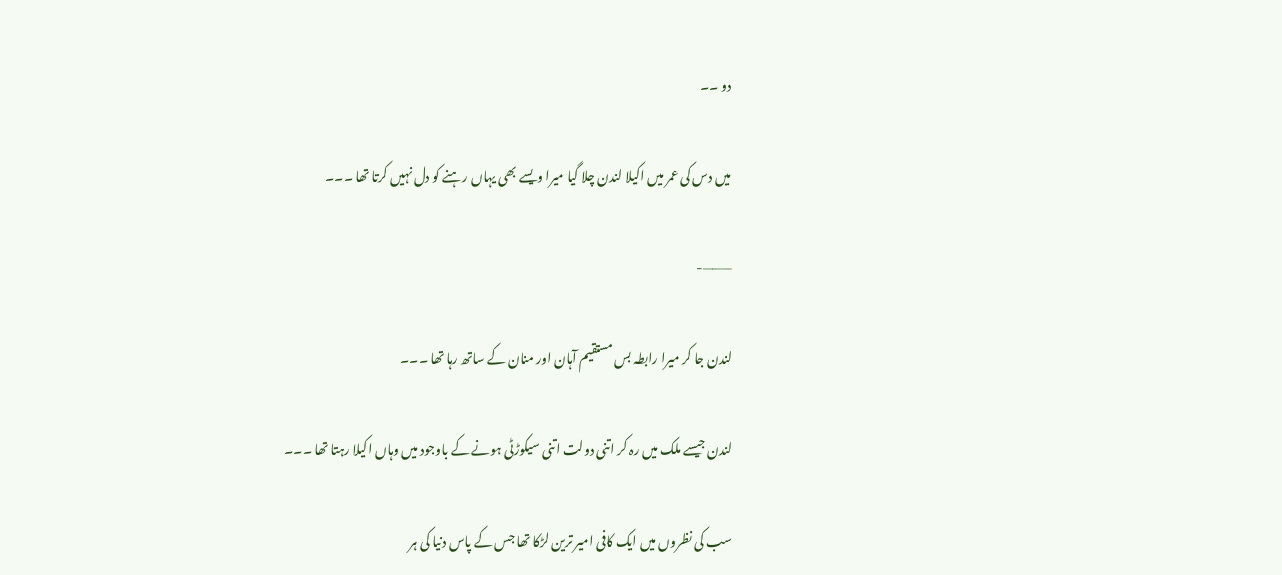دو ۔۔

میں دس کی عمر میں اکیلا لندن چلا گیا میرا ویسے بھی یہاں رہنے کو دل نہیں کرتا تھا ۔۔۔

———-

لندن جا کر میرا رابطہ بس مستقیم آہان اور منان کے ساتھ رہا تھا ۔۔۔

لندن جیسے ملک میں رہ کر اتنی دولت اتنی سیکوڑٹی ہونے کے باوجود میں وہاں اکیلا رہتا تھا ۔۔۔

سب کی نظروں میں ایک کافی امیر ترین لڑکا تھا جس کے پاس دنیا کی ہر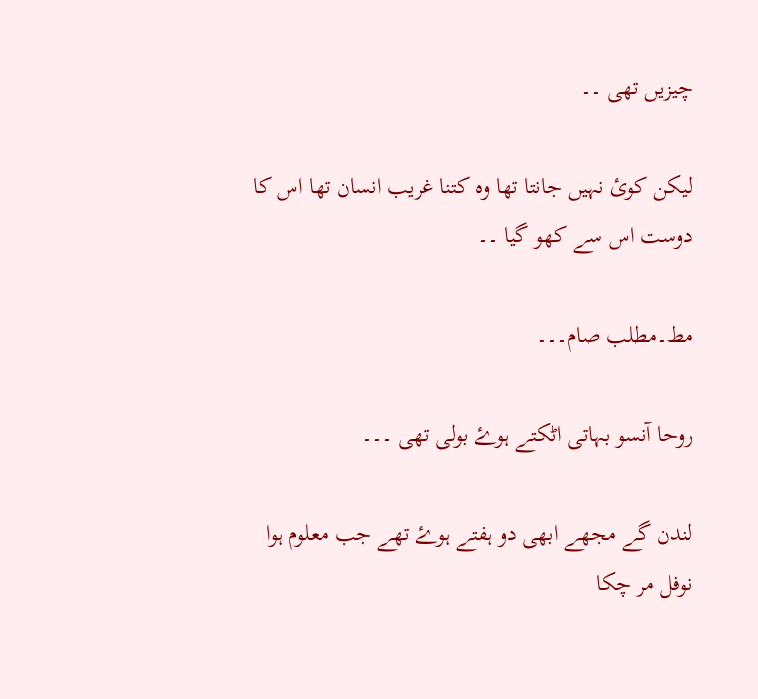چیزیں تھی ۔۔

لیکن کوئ نہیں جانتا تھا وہ کتنا غریب انسان تھا اس کا دوست اس سے کھو گیا ۔۔

مط۔مطلب صام۔۔۔

روحا آنسو بہاتی اٹکتے ہوۓ بولی تھی ۔۔۔

لندن گے مجھے ابھی دو ہفتے ہوۓ تھے جب معلوم ہوا نوفل مر چکا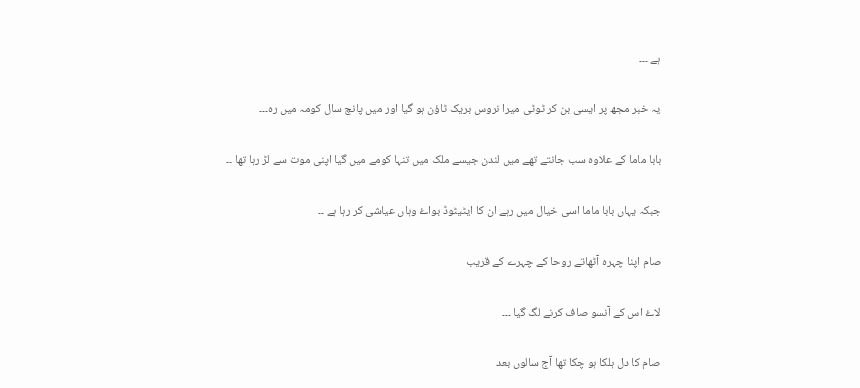ہے ۔۔۔

یہ خبر مجھ پر ایسی بن کر ٹوٹی میرا نروس بریک ٹاؤن ہو گیا اور میں پانچ سال کومہ میں رہ۔۔۔

بابا ماما کے علاوہ سب جانتے تھے میں لندن جیسے ملک میں تنہا کومے میں گیا اپنی موت سے لڑ رہا تھا ۔۔

جبکہ یہاں بابا ماما اسی خیال میں رہے ان کا ایٹیٹوڈ بواۓ وہاں عیاشی کر رہا ہے ۔۔

صام اپنا چہرہ آٹھاتے روحا کے چہرے کے قریب

لاۓ اس کے آنسو صاف کرنے لگ گیا ۔۔۔

صام کا دل ہلکا ہو چکا تھا آج سالوں بعد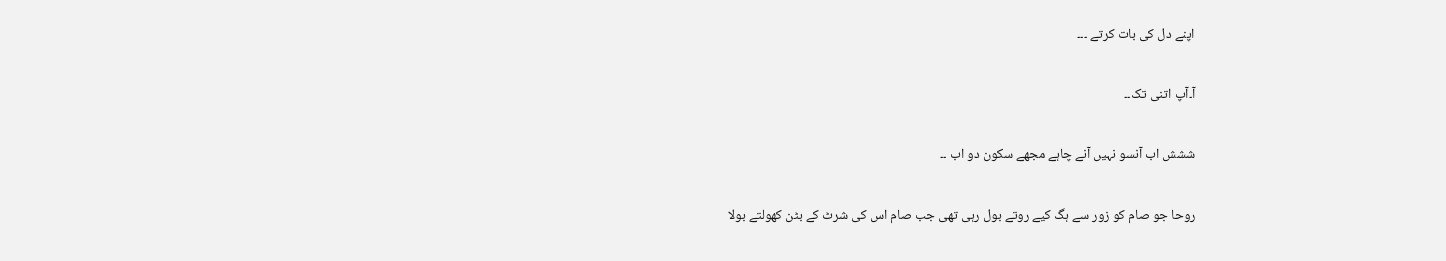اپنے دل کی بات کرتے ۔۔۔

آ۔آپ اتنی تک۔۔

ششش اب آنسو نہیں آنے چاہے مجھے سکون دو اب ۔۔

روحا جو صام کو زور سے ہگ کیے روتے بول رہی تھی جب صام اس کی شرٹ کے بٹن کھولتے بولا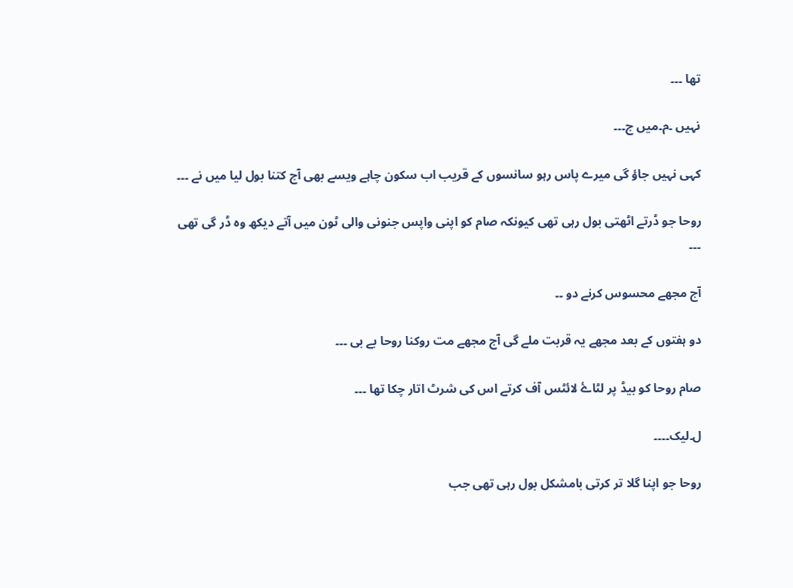تھا ۔۔۔

نہیں ۔م۔میں ج۔۔۔

کہی نہیں جاؤ گی میرے پاس رہو سانسوں کے قریب اب سکون چاہے ویسے بھی آج کتنا بول لیا میں نے ۔۔۔

روحا جو ڈرتے اٹھتی بول رہی تھی کیونکہ صام کو اپنی واپس جنونی والی ٹون میں آتے دیکھ وہ ڈر گی تھی ۔۔۔

آج مجھے محسوس کرنے دو ۔۔

دو ہفتوں کے بعد مجھے یہ قربت ملے گی آج مجھے مت روکنا روحا بے بی ۔۔۔

صام روحا کو بیڈ پر لٹاۓ لائٹس آف کرتے اس کی شرٹ اتار چکا تھا ۔۔۔

ل۔لیک۔۔۔۔

روحا جو اپنا گلا تر کرتی بامشکل بول رہی تھی جب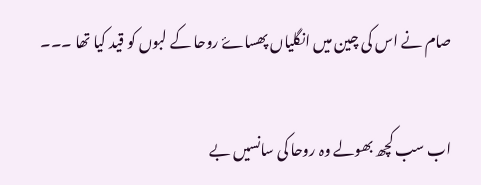صام نے اس کی چین میں انگلیاں پھساۓ روحا کے لبوں کو قید کیا تھا ۔۔۔

اب سب کچھ بھولے وہ روحا کی سانسیں بے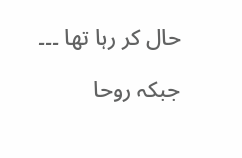حال کر رہا تھا ۔۔۔

جبکہ روحا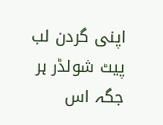اپنی گردن لب پیٹ شولڈر ہر جگہ اس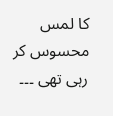کا لمس محسوس کر رہی تھی ۔۔۔